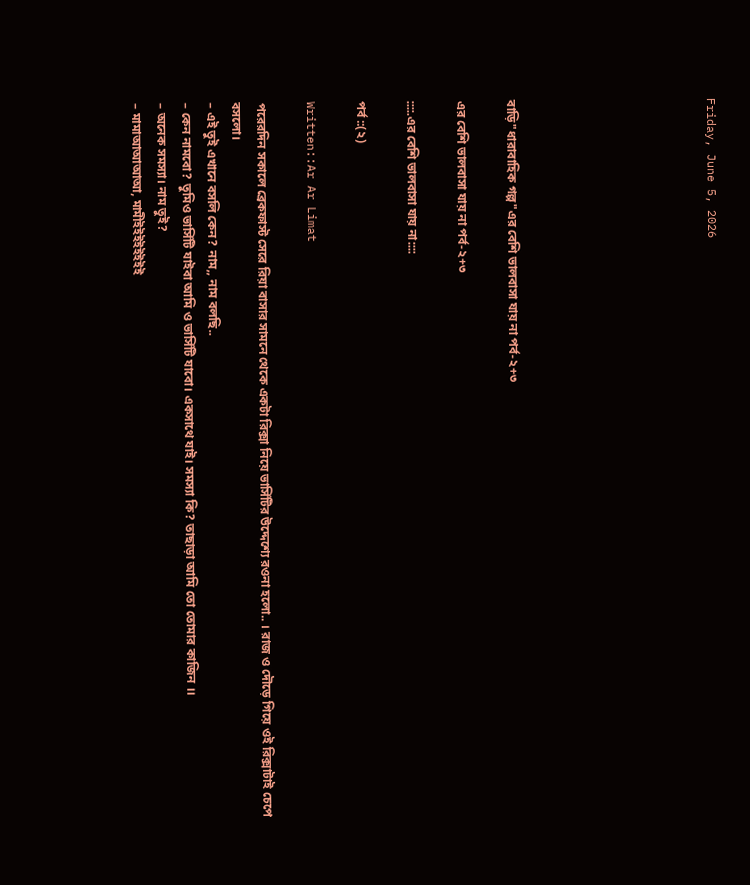Friday, June 5, 2026







বাড়ি"ধারাবাহিক গল্প"এর বেশি ভালবাসা যায় না পর্ব-২+৩

এর বেশি ভালবাসা যায় না পর্ব-২+৩

::::.এর বেশি ভালবাসা যায় না::::

পর্ব ::(২)

Written::Ar Ar Limat

পরেরদিন সকালে ব্রেকফাস্ট সেরে রিয়া বাসার সামনে থেকে একটা রিক্সা নিয়ে ভার্সিটির উদ্দেশ্যে রওনা হলো.. । রাজ ও দৌড়ে গিয়ে ওই রিক্সাটাই চেপে বসলো।
– এই তুই এখানে বসলি কেন? নাম,, নাম বলছি..
– কেন নামবো? তুমিও ভার্সিটি যাইবা আমি ও ভার্সিটি যাবো। একসাথে যাই। সমস্যা কি? তাছাড়া আমি তো তোমার কাজিন ।।
– অনেক সমস্যা। নাম তুই?
– মামাআআআআ, মামীইইইইইইইই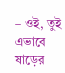– ওই, তুই এভাবে ষাড়ের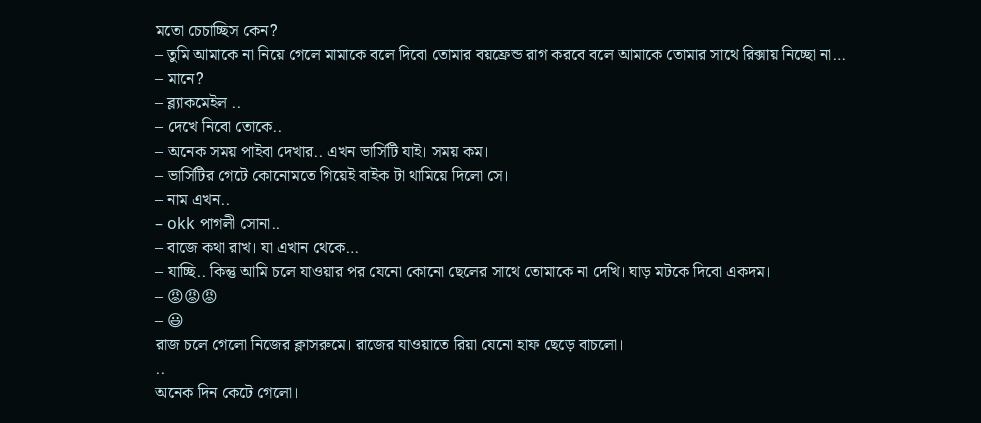মতো চেচাচ্ছিস কেন?
– তুমি আমাকে না নিয়ে গেলে মামাকে বলে দিবো তোমার বয়ফ্রেন্ড রাগ করবে বলে আমাকে তোমার সাথে রিক্সায় নিচ্ছো না…
– মানে?
– ব্ল্যাকমেইল ..
– দেখে নিবো তোকে..
– অনেক সময় পাইবা দেখার.. এখন ভার্সিটি যাই। সময় কম।
– ভার্সিটির গেটে কোনোমতে গিয়েই বাইক টা থামিয়ে দিলো সে।
– নাম এখন..
– okk পাগলী সোনা..
– বাজে কথা রাখ। যা এখান থেকে…
– যাচ্ছি.. কিন্তু আমি চলে যাওয়ার পর যেনো কোনো ছেলের সাথে তোমাকে না দেখি। ঘাড় মটকে দিবো একদম।
– 😡😡😡
– 😃
রাজ চলে গেলো নিজের ক্লাসরুমে। রাজের যাওয়াতে রিয়া যেনো হাফ ছেড়ে বাচলো।
..
অনেক দিন কেটে গেলো।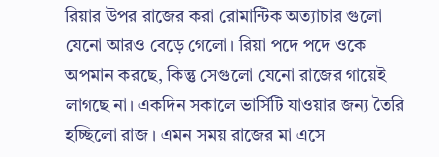রিয়ার উপর রাজের করা রোমান্টিক অত্যাচার গুলো যেনো আরও বেড়ে গেলো। রিয়া পদে পদে ওকে অপমান করছে, কিন্তু সেগুলো যেনো রাজের গায়েই লাগছে না। একদিন সকালে ভার্সিটি যাওয়ার জন্য তৈরি হচ্ছিলো রাজ । এমন সময় রাজের মা এসে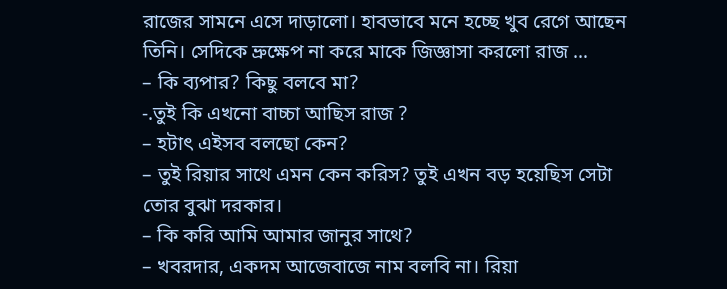রাজের সামনে এসে দাড়ালো। হাবভাবে মনে হচ্ছে খুব রেগে আছেন তিনি। সেদিকে ভ্রুক্ষেপ না করে মাকে জিজ্ঞাসা করলো রাজ …
– কি ব্যপার? কিছু বলবে মা?
-.তুই কি এখনো বাচ্চা আছিস রাজ ?
– হটাৎ এইসব বলছো কেন?
– তুই রিয়ার সাথে এমন কেন করিস? তুই এখন বড় হয়েছিস সেটা তোর বুঝা দরকার।
– কি করি আমি আমার জানুর সাথে?
– খবরদার, একদম আজেবাজে নাম বলবি না। রিয়া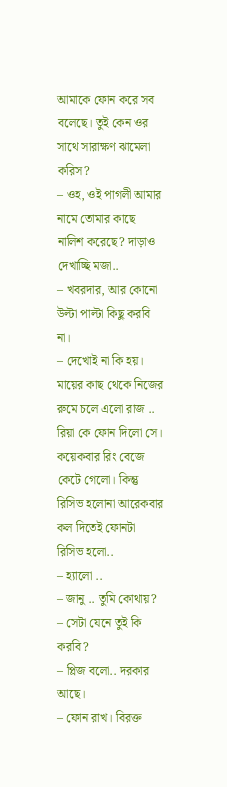আমাকে ফোন করে সব বলেছে। তুই কেন ওর সাথে সারাক্ষণ ঝামেলা করিস?
– ওহ, ওই পাগলী আমার নামে তোমার কাছে নালিশ করেছে? দাড়াও দেখাচ্ছি মজা..
– খবরদার, আর কোনো উল্টা পাল্টা কিছু করবি না।
– দেখোই না কি হয়।
মায়ের কাছ থেকে নিজের রুমে চলে এলো রাজ .. রিয়া কে ফোন দিলো সে। কয়েকবার রিং বেজে কেটে গেলো। কিন্তু রিসিভ হলোনা আরেকবার কল দিতেই ফোনটা রিসিভ হলো..
– হ্যালো ..
– জানু .. তুমি কোথায়?
– সেটা যেনে তুই কি করবি?
– প্লিজ বলো.. দরকার আছে।
– ফোন রাখ। বিরক্ত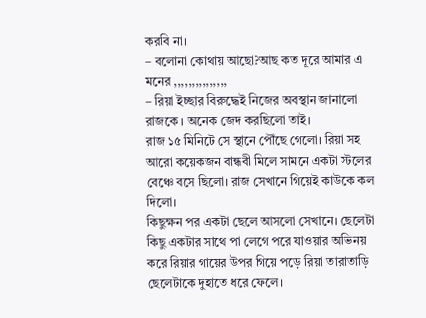করবি না।
– বলোনা কোথায় আছো?আছ কত দূরে আমার এ মনের ,,,,,,,,,,,,,,,
– রিয়া ইচ্ছার বিরুদ্ধেই নিজের অবস্থান জানালো রাজকে । অনেক জেদ করছিলো তাই।
রাজ ১৫ মিনিটে সে স্থানে পৌঁছে গেলো। রিয়া সহ আরো কয়েকজন বান্ধবী মিলে সামনে একটা স্টলের বেঞ্চে বসে ছিলো। রাজ সেখানে গিয়েই কাউকে কল দিলো।
কিছুক্ষন পর একটা ছেলে আসলো সেখানে। ছেলেটা কিছু একটার সাথে পা লেগে পরে যাওয়ার অভিনয় করে রিয়ার গায়ের উপর গিয়ে পড়ে রিয়া তারাতা‌ড়ি ছেলেটাকে দুহাতে ধরে ফেলে।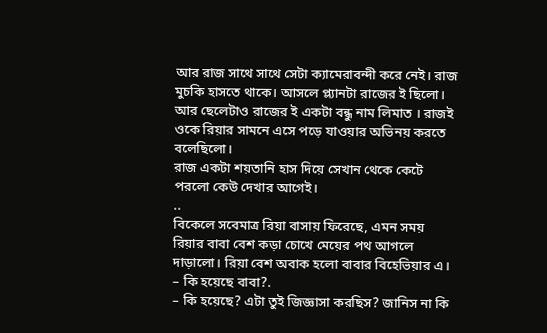আর রাজ সাথে সাথে সেটা ক্যামেরাবন্দী করে নেই। রাজ মুচকি হাসতে থাকে। আসলে প্ল্যানটা রাজের ই ছিলো। আর ছেলেটাও রাজের ই একটা বন্ধু নাম লিমাত । রাজই ওকে রিয়ার সামনে এসে পড়ে যাওয়ার অভিনয় করতে বলেছিলো।
রাজ একটা শয়তানি হাস দিয়ে সেখান থেকে কেটে পরলো কেউ দেখার আগেই।
..
বিকেলে সবেমাত্র রিয়া বাসায় ফিরেছে, এমন সময় রিয়ার বাবা বেশ কড়া চোখে মেয়ের পথ আগলে দাড়ালো। রিয়া বেশ অবাক হলো বাবার বিহেভিয়ার এ।
– কি হয়েছে বাবা?.
– কি হয়েছে? এটা তুই জিজ্ঞাসা করছিস? জানিস না কি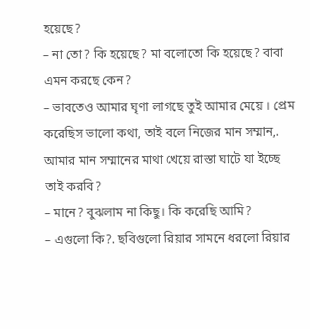হয়েছে?
– না তো? কি হয়েছে? মা বলোতো কি হয়েছে? বাবা এমন করছে কেন?
– ভাবতেও আমার ঘৃণা লাগছে তুই আমার মেয়ে । প্রেম করেছিস ভালো কথা, তাই বলে নিজের মান সম্মান,. আমার মান সম্মানের মাথা খেয়ে রাস্তা ঘাটে যা ইচ্ছে তাই করবি?
– মানে? বুঝলাম না কিছু। কি করেছি আমি?
– এগুলো কি?. ছবিগুলো রিয়ার সামনে ধরলো রিয়ার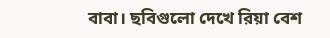বাবা। ছবিগুলো দেখে রিয়া বেশ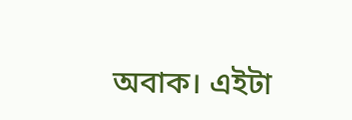অবাক। এইটা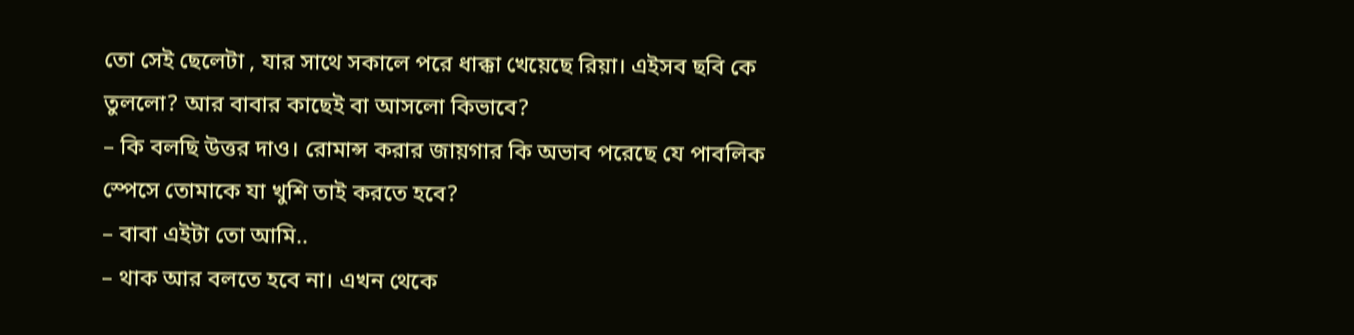তো সেই ছেলেটা , যার সাথে সকালে পরে ধাক্কা খেয়েছে রিয়া। এইসব ছবি কে তুললো? আর বাবার কাছেই বা আসলো কিভাবে?
– কি বলছি উত্তর দাও। রোমান্স করার জায়গার কি অভাব পরেছে যে পাবলিক স্পেসে তোমাকে যা খুশি তাই করতে হবে?
– বাবা এইটা তো আমি..
– থাক আর বলতে হবে না। এখন থেকে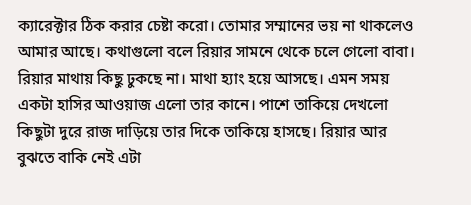ক্যারেক্টার ঠিক করার চেষ্টা করো। তোমার সম্মানের ভয় না থাকলেও আমার আছে। কথাগুলো বলে রিয়ার সামনে থেকে চলে গেলো বাবা। রিয়ার মাথায় কিছু ঢুকছে না। মাথা হ্যাং হয়ে আসছে। এমন সময় একটা হাসির আওয়াজ এলো তার কানে। পাশে তাকিয়ে দেখলো কিছুটা দুরে রাজ দাড়িয়ে তার দিকে তাকিয়ে হাসছে। রিয়ার আর বুঝতে বাকি নেই এটা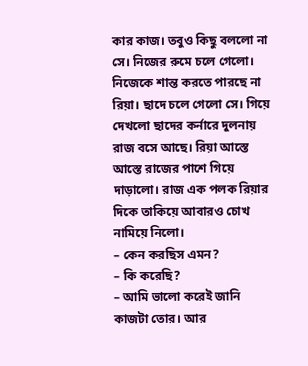কার কাজ। তবুও কিছু বললো না সে। নিজের রুমে চলে গেলো।
নিজেকে শান্ত করতে পারছে না রিয়া। ছাদে চলে গেলো সে। গিয়ে দেখলো ছাদের কর্নারে দুলনায় রাজ বসে আছে। রিয়া আস্তে আস্তে রাজের পাশে গিয়ে দাড়ালো। রাজ এক পলক রিয়ার দিকে তাকিয়ে আবারও চোখ নামিয়ে নিলো।
– কেন করছিস এমন?
– কি করেছি?
– আমি ভালো করেই জানি কাজটা তোর। আর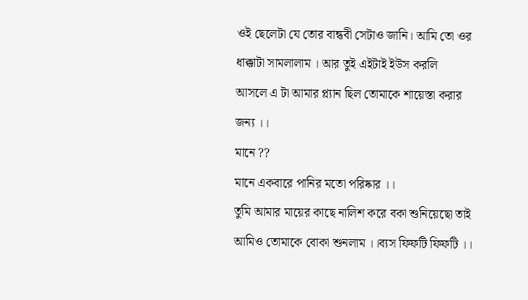ওই ছেলেটা যে তোর বান্ধবী সেটাও জানি। আমি তো ওর ধাক্কাটা সামলালাম । আর তুই এইটাই ইউস করলি
আসলে এ টা আমার প্ল্যান ছিল তোমাকে শায়েস্তা করার জন্য ।।
মানে ??
মানে একবারে পানির মতো পরিষ্কার ।।
তুমি আমার মায়ের কাছে নালিশ করে বকা শুনিয়েছো তাই আমিও তোমাকে বোকা শুনলাম ।।ব্যস ফিফটি ফিফটি ।।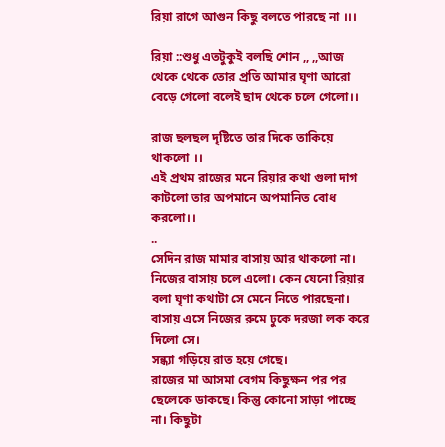রিয়া রাগে আগুন কিছু বলতে পারছে না ।।।

রিয়া ::শুধু এতটুকুই বলছি শোন ,, ,,আজ থেকে থেকে তোর প্রতি আমার ঘৃণা আরো বেড়ে গেলো বলেই ছাদ থেকে চলে গেলো।।

রাজ ছলছল দৃষ্টিতে তার দিকে তাকিয়ে থাকলো ।।
এই প্রথম রাজের মনে রিয়ার কথা গুলা দাগ কাটলো তার অপমানে অপমানিত বোধ করলো।।
..
সেদিন রাজ মামার বাসায় আর থাকলো না। নিজের বাসায় চলে এলো। কেন যেনো রিয়ার বলা ঘৃণা কথাটা সে মেনে নিতে পারছেনা। বাসায় এসে নিজের রুমে ঢুকে দরজা লক করে দিলো সে।
সন্ধ্যা গড়িয়ে রাত হয়ে গেছে।
রাজের মা আসমা বেগম কিছুক্ষন পর পর ছেলেকে ডাকছে। কিন্তু কোনো সাড়া পাচ্ছে না। কিছুটা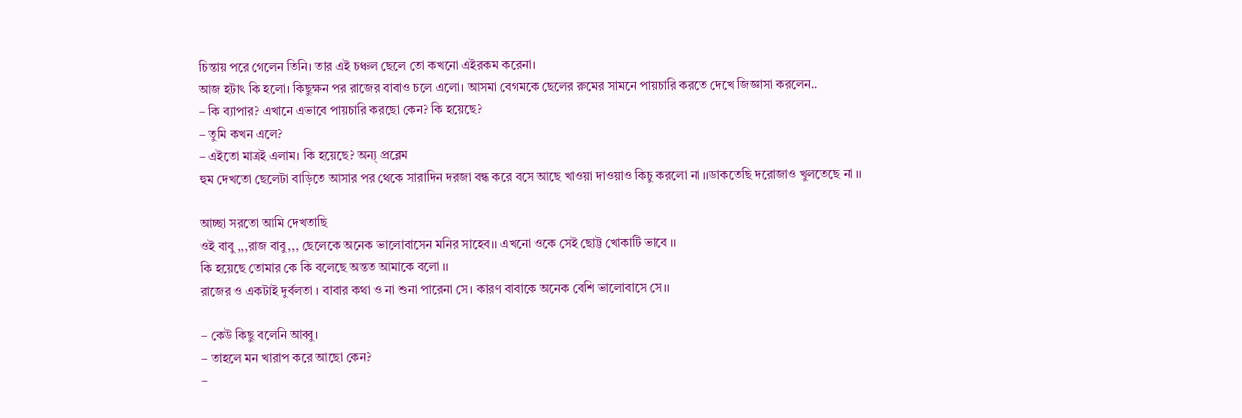চিন্তায় পরে গেলেন তিনি। তার এই চঞ্চল ছেলে তো কখনো এইরকম করেনা।
আজ হটাৎ কি হলো। কিছুক্ষন পর রাজের বাবাও চলে এলো। আসমা বেগমকে ছেলের রুমের সামনে পায়চারি করতে দেখে জিজ্ঞাসা করলেন..
– কি ব্যাপার? এখানে এভাবে পায়চারি করছো কেন? কি হয়েছে?
– তুমি কখন এলে?
– এইতো মাত্রই এলাম। কি হয়েছে? অন্য্ প্রব্লেম
হুম দেখতো ছেলেটা বাড়িতে আসার পর থেকে সারাদিন দরজা বন্ধ করে বসে আছে খাওয়া দাওয়াও কিচু করলো না ।।ডাকতেছি দরোজাও খুলতেছে না ।।

আচ্ছা সরতো আমি দেখতাছি
ওই বাবু ,,,রাজ বাবু,,, ছেলেকে অনেক ভালোবাসেন মনির সাহেব।। এখনো ওকে সেই ছোট্ট খোকাটি ভাবে ।।
কি হয়েছে তোমার কে কি বলেছে অন্তত আমাকে বলো ।।
রাজের ও একটাই দুর্বলতা । বাবার কথা ও না শুনা পারেনা সে। কারণ বাবাকে অনেক বেশি ভালোবাসে সে।।

– কেউ কিছু বলেনি আব্বু।
– তাহলে মন খারাপ করে আছো কেন?
–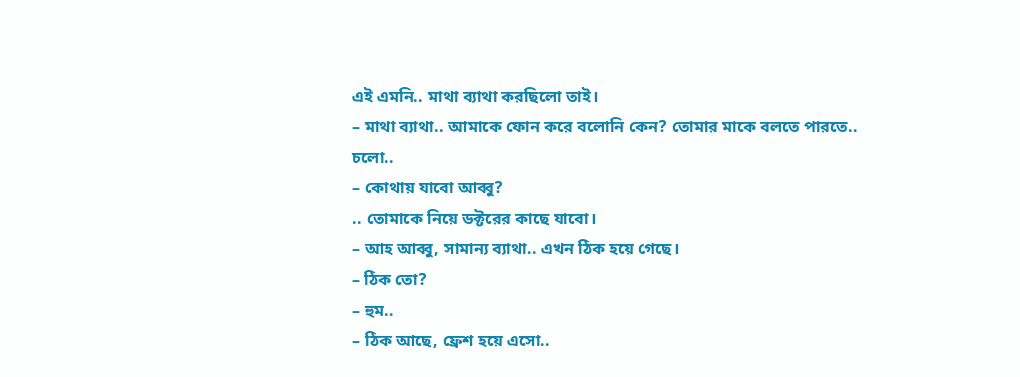এই এমনি.. মাথা ব্যাথা করছিলো তাই।
– মাথা ব্যাথা.. আমাকে ফোন করে বলোনি কেন? তোমার মাকে বলতে পারতে..
চলো..
– কোথায় যাবো আব্বু?
.. তোমাকে নিয়ে ডক্টরের কাছে যাবো।
– আহ আব্বু, সামান্য ব্যাথা.. এখন ঠিক হয়ে গেছে।
– ঠিক তো?
– হুম..
– ঠিক আছে, ফ্রেশ হয়ে এসো..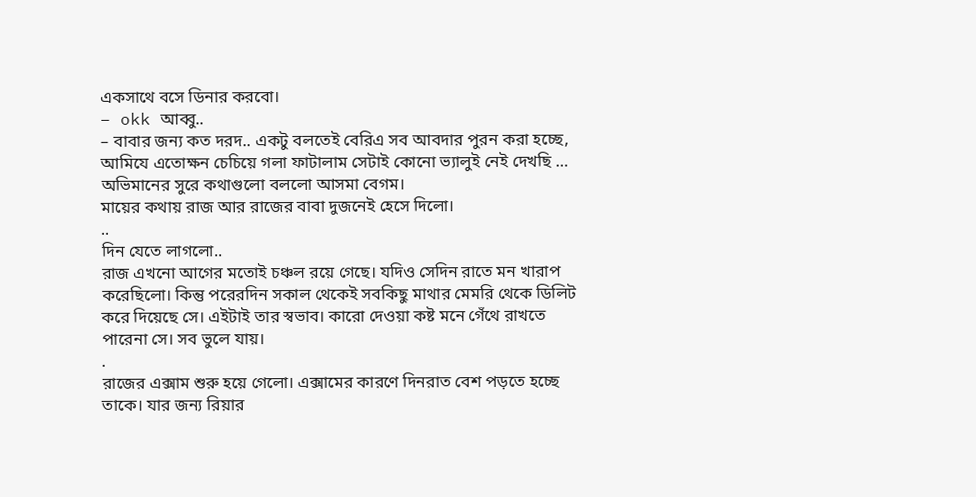একসাথে বসে ডিনার করবো।
– okk আব্বু..
– বাবার জন্য কত দরদ.. একটু বলতেই বেরিএ সব আবদার পুরন করা হচ্ছে, আমিযে এতোক্ষন চেচিয়ে গলা ফাটালাম সেটাই কোনো ভ্যালুই নেই দেখছি … অভিমানের সুরে কথাগুলো বললো আসমা বেগম।
মায়ের কথায় রাজ আর রাজের বাবা দুজনেই হেসে দিলো।
..
দিন যেতে লাগলো..
রাজ এখনো আগের মতোই চঞ্চল রয়ে গেছে। যদিও সেদিন রাতে মন খারাপ করেছিলো। কিন্তু পরেরদিন সকাল থেকেই সবকিছু মাথার মেমরি থেকে ডিলিট করে দিয়েছে সে। এইটাই তার স্বভাব। কারো দেওয়া কষ্ট মনে গেঁথে রাখতে পারেনা সে। সব ভুলে যায়।
.
রাজের এক্সাম শুরু হয়ে গেলো। এক্সামের কারণে দিনরাত বেশ পড়তে হচ্ছে তাকে। যার জন্য রিয়ার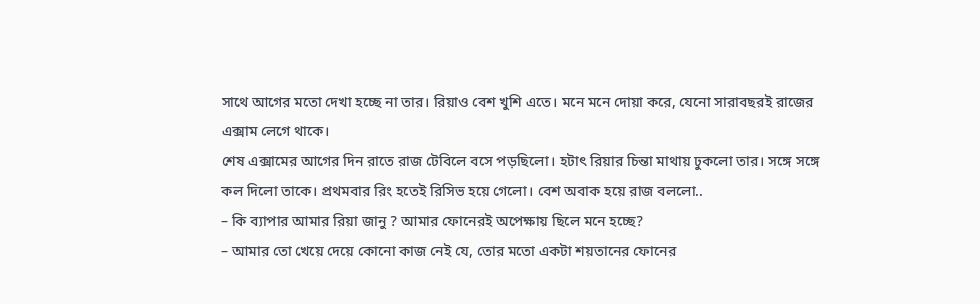সাথে আগের মতো দেখা হচ্ছে না তার। রিয়াও বেশ খুশি এতে। মনে মনে দোয়া করে, যেনো সারাবছরই রাজের এক্সাম লেগে থাকে।
শেষ এক্সামের আগের দিন রাতে রাজ টেবিলে বসে পড়ছিলো। হটাৎ রিয়ার চিন্তা মাথায় ঢুকলো তার। সঙ্গে সঙ্গে কল দিলো তাকে। প্রথমবার রিং হতেই রিসিভ হয়ে গেলো। বেশ অবাক হয়ে রাজ বললো..
– কি ব্যাপার আমার রিয়া জানু ? আমার ফোনেরই অপেক্ষায় ছিলে মনে হচ্ছে?
– আমার তো খেয়ে দেয়ে কোনো কাজ নেই যে, তোর মতো একটা শয়তানের ফোনের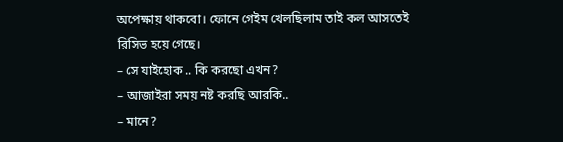অপেক্ষায় থাকবো। ফোনে গেইম খেলছিলাম তাই কল আসতেই রিসিভ হয়ে গেছে।
– সে যাইহোক .. কি করছো এখন?
– আজাইরা সময় নষ্ট করছি আরকি..
– মানে?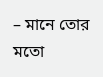– মানে তোর মতো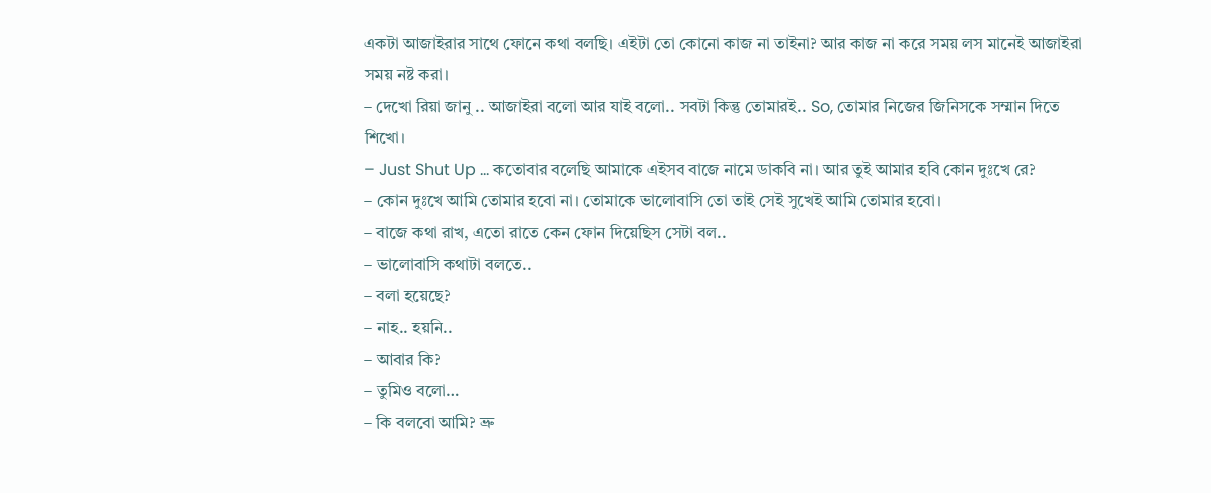একটা আজাইরার সাথে ফোনে কথা বলছি। এইটা তো কোনো কাজ না তাইনা? আর কাজ না করে সময় লস মানেই আজাইরা সময় নষ্ট করা।
– দেখো রিয়া জানু .. আজাইরা বলো আর যাই বলো.. সবটা কিন্তু তোমারই.. So, তোমার নিজের জিনিসকে সম্মান দিতে শিখো।
– Just Shut Up … কতোবার বলেছি আমাকে এইসব বাজে নামে ডাকবি না। আর তুই আমার হবি কোন দুঃখে রে?
– কোন দুঃখে আমি তোমার হবো না। তোমাকে ভালোবাসি তো তাই সেই সুখেই আমি তোমার হবো।
– বাজে কথা রাখ, এতো রাতে কেন ফোন দিয়েছিস সেটা বল..
– ভালোবাসি কথাটা বলতে..
– বলা হয়েছে?
– নাহ.. হয়নি..
– আবার কি?
– তুমিও বলো…
– কি বলবো আমি? ভ্রু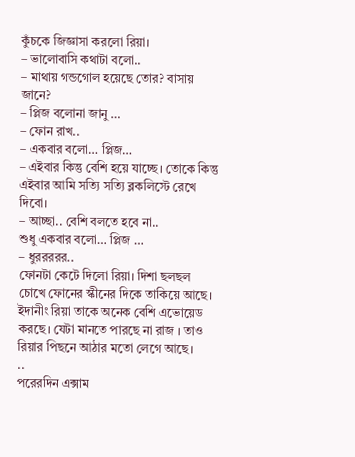কুঁচকে জিজ্ঞাসা করলো রিয়া।
– ভালোবাসি কথাটা বলো..
– মাথায় গন্ডগোল হয়েছে তোর? বাসায় জানে?
– প্লিজ বলোনা জানু …
– ফোন রাখ..
– একবার বলো… প্লিজ…
– এইবার কিন্তু বেশি হয়ে যাচ্ছে। তোকে কিন্তু এইবার আমি সত্যি সত্যি ব্লকলিস্টে রেখে দিবো।
– আচ্ছা.. বেশি বলতে হবে না..
শুধু একবার বলো… প্লিজ …
– ধুররররর..
ফোনটা কেটে দিলো রিয়া। দিশা ছলছল চোখে ফোনের স্কীনের দিকে তাকিয়ে আছে। ইদানীং রিয়া তাকে অনেক বেশি এভোয়েড করছে। যেটা মানতে পারছে না রাজ । তাও রিয়ার পিছনে আঠার মতো লেগে আছে।
..
পরেরদিন এক্সাম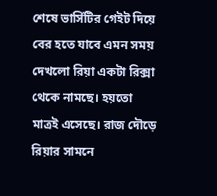শেষে ভার্সিটির গেইট দিয়ে বের হতে যাবে এমন সময় দেখলো রিয়া একটা রিক্সা থেকে নামছে। হয়তো মাত্রই এসেছে। রাজ দৌড়ে রিয়ার সামনে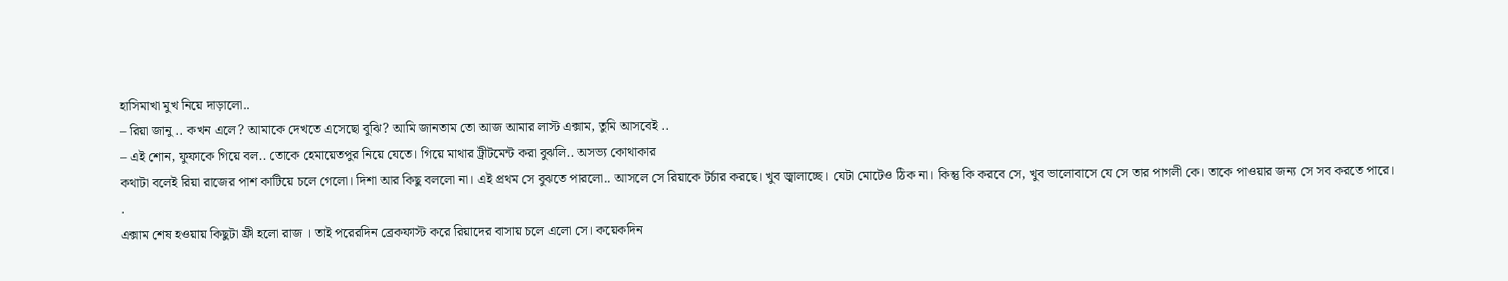হাসিমাখা মুখ নিয়ে দাড়ালো..
– রিয়া জানু .. কখন এলে? আমাকে দেখতে এসেছো বুঝি? আমি জানতাম তো আজ আমার লাস্ট এক্সাম, তুমি আসবেই ..
– এই শোন, ফুফাকে গিয়ে বল.. তোকে হেমায়েতপুর নিয়ে যেতে। গিয়ে মাথার ট্রীটমেন্ট করা বুঝলি.. অসভ্য কোথাকার
কথাটা বলেই রিয়া রাজের পাশ কাটিয়ে চলে গেলো। দিশা আর কিছু বললো না। এই প্রথম সে বুঝতে পারলো.. আসলে সে রিয়াকে টর্চার করছে। খুব জ্বালাচ্ছে। যেটা মোটেও ঠিক না। কিন্তু কি করবে সে, খুব ভালোবাসে যে সে তার পাগলী কে। তাকে পাওয়ার জন্য সে সব করতে পারে।
.
এক্সাম শেষ হওয়ায় কিছুটা ফ্রী হলো রাজ । তাই পরেরদিন ব্রেকফাস্ট করে রিয়াদের বাসায় চলে এলো সে। কয়েকদিন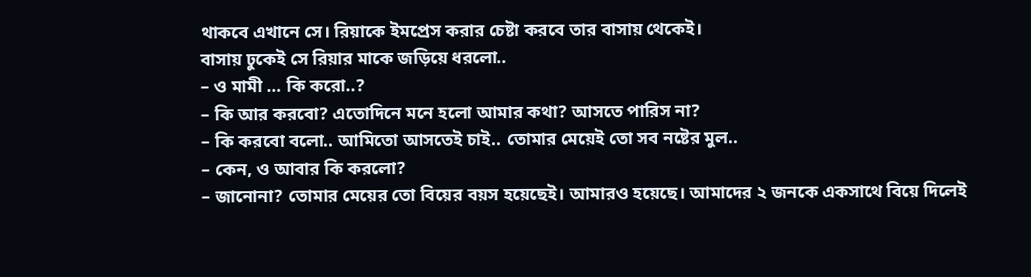থাকবে এখানে সে। রিয়াকে ইমপ্রেস করার চেষ্টা করবে তার বাসায় থেকেই।
বাসায় ঢুকেই সে রিয়ার মাকে জড়িয়ে ধরলো..
– ও মামী … কি করো..?
– কি আর করবো? এতোদিনে মনে হলো আমার কথা? আসতে পারিস না?
– কি করবো বলো.. আমিতো আসতেই চাই.. তোমার মেয়েই তো সব নষ্টের মুল..
– কেন, ও আবার কি করলো?
– জানোনা? তোমার মেয়ের তো বিয়ের বয়স হয়েছেই। আমারও হয়েছে। আমাদের ২ জনকে একসাথে বিয়ে দিলেই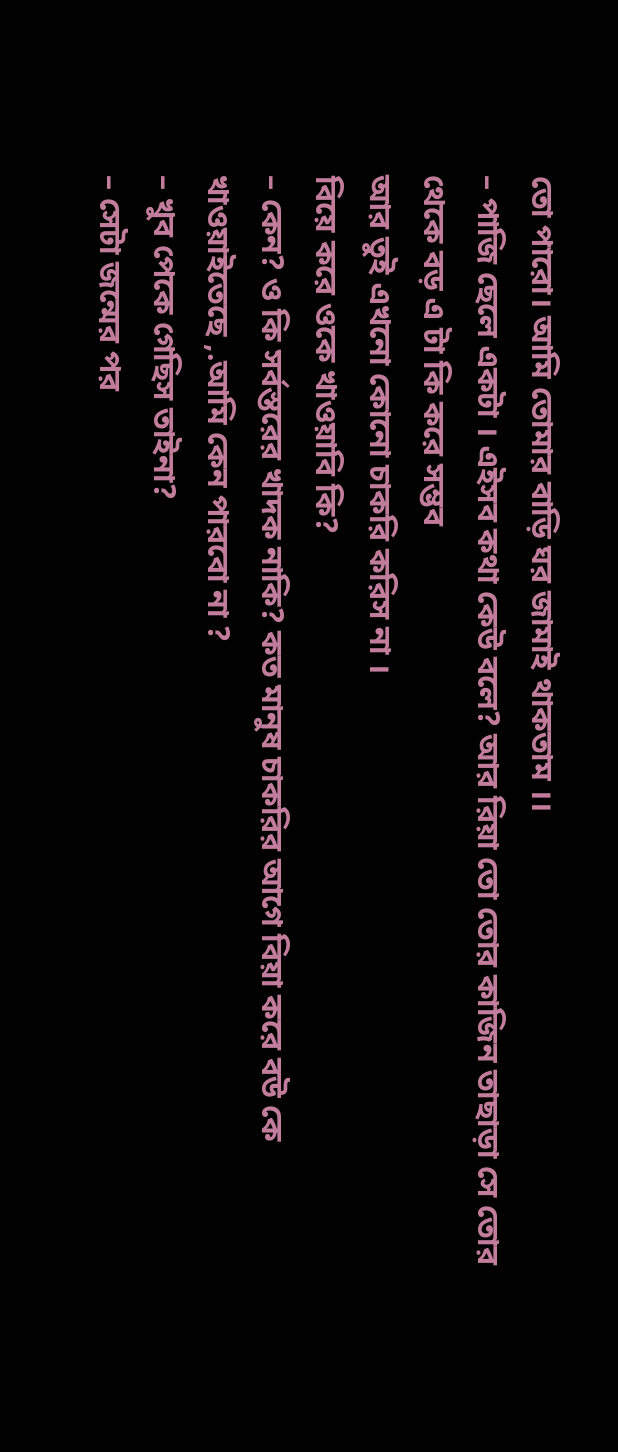তো পারো। আমি তোমার বাড়ি ঘর জামাই থাকতাম ।।
– পাজি ছেলে একটা । এইসব কথা কেউ বলে? আর রিয়া তো তোর কাজিন তাছাড়া সে তোর থেকে বড় এ টা কি করে সম্ভব
আর তুই এখনো কোনো চাকরি করিস না ।
বিয়ে করে ওকে খাওয়াবি কি?
– কেন? ও কি সর্বস্তরের খাদক নাকি? কত মানুষ চাকরির আগে বিয়া করে বউ কে খাওয়াইতেছে ,.আমি কেন পারবো না ?
– খুব পেকে গেছিস তাইনা?
– সেটা জন্মের পর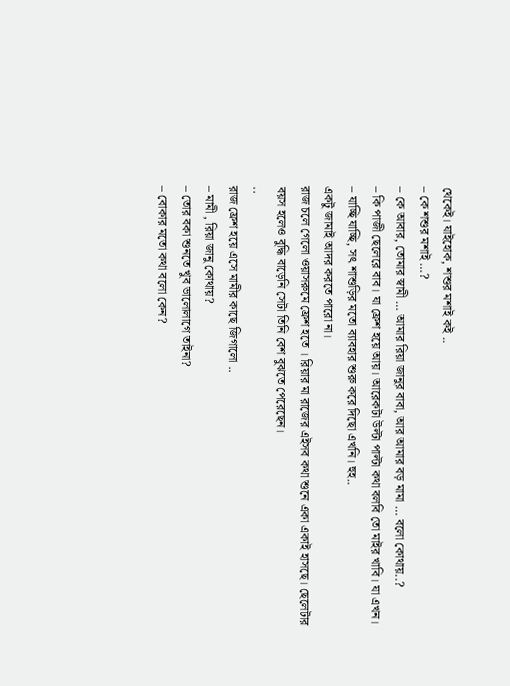থেকেই। যাইহোক, শশুর মশাই কই ..
– কে শশুর মশাই …?
– কে আবার, তোমার স্বামী … আমার রিয়া জানুর বাবা, আর আমার বড় মামা … বলো কোথায়..?
– কি পাজী ছেলেরে বাব। যা ফ্রেশ হয়ে আয়। আরেকটা উল্টা পাল্টা কথা বলবি তো মাইর খাবি। যা এখন।
– যাচ্ছি যাচ্ছি, সৎ শাশুড়ির মতো ব্যাবহার শুরু করে দিছো এখনি। হুহ..
একটু জামাই আদর করতে পারো না।
রাজ চলে গেলো ওয়াসরুমে ফ্রেশ হতে । রিয়ার মা রাজের এইসব কথা শুনে একা একাই হাসছে। ছেলেটার বয়স হলেও বুদ্ধি বাড়েনি সেটা তিনি বেশ বুঝতে পেরেছেন।
..
রাজ ফ্রেশ হয়ে এসে মামীর কাছে জিগালো ..
– মামী , রিয়া জানু কোথায়?
– তোর বকা শুনতে খুব ভালোলাগে তাইনা?
– বোকার মতো কথা বলো কেন?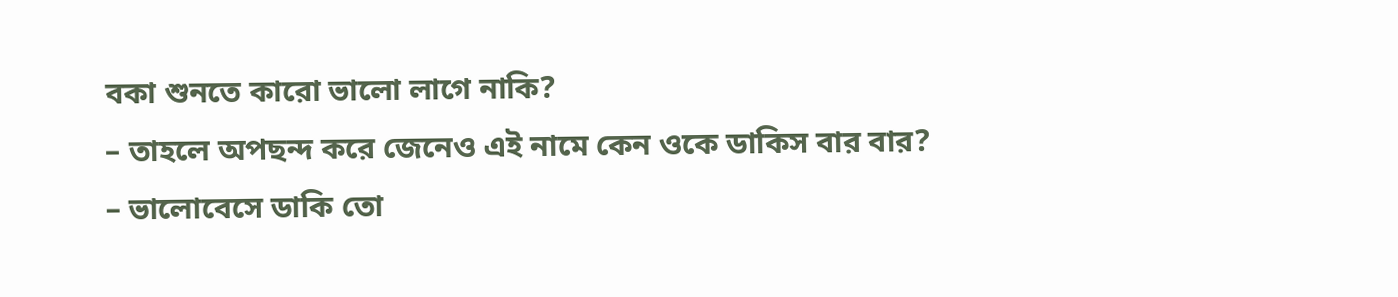বকা শুনতে কারো ভালো লাগে নাকি?
– তাহলে অপছন্দ করে জেনেও এই নামে কেন ওকে ডাকিস বার বার?
– ভালোবেসে ডাকি তো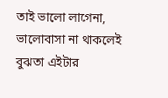তাই ভালো লাগেনা, ভালোবাসা না থাকলেই বুঝতা এইটার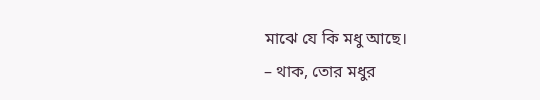মাঝে যে কি মধু আছে।
– থাক, তোর মধুর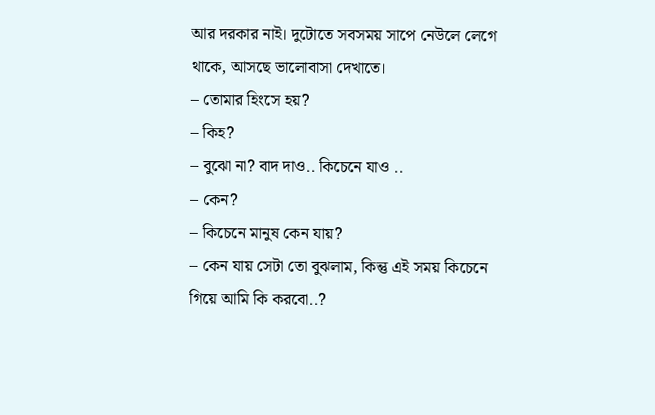আর দরকার নাই। দুটোতে সবসময় সাপে নেউলে লেগে থাকে, আসছে ভালোবাসা দেখাতে।
– তোমার হিংসে হয়?
– কিহ?
– বুঝো না? বাদ দাও.. কিচেনে যাও ..
– কেন?
– কিচেনে মানুষ কেন যায়?
– কেন যায় সেটা তো বুঝলাম, কিন্তু এই সময় কিচেনে গিয়ে আমি কি করবো..?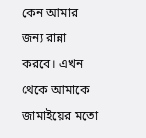কেন আমার জন্য রান্না করবে। এখন থেকে আমাকে জামাইয়ের মতো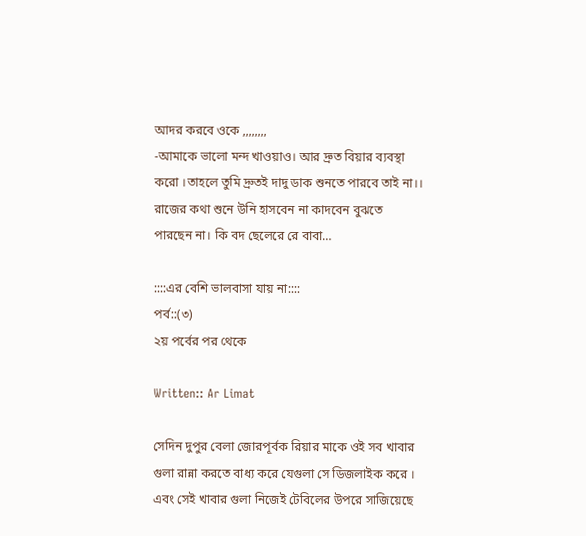আদর করবে ওকে ,,,,,,,,
-আমাকে ভালো মন্দ খাওয়াও। আর দ্রুত বিয়ার ব্যবস্থা করো ।তাহলে তুমি দ্রুতই দাদু ডাক শুনতে পারবে তাই না।।
রাজের কথা শুনে উনি হাসবেন না কাদবেন বুঝতে পারছেন না। কি বদ ছেলেরে রে বাবা…

::::এর বেশি ভালবাসা যায় না::::
পর্ব::(৩)
২য় পর্বের পর থেকে

Written:: Ar Limat

সেদিন দুপুর বেলা জোরপূর্বক রিয়ার মাকে ওই সব খাবার গুলা রান্না করতে বাধ্য করে যেগুলা সে ডিজলাইক করে । এবং সেই খাবার গুলা নিজেই টেবিলের উপরে সাজিয়েছে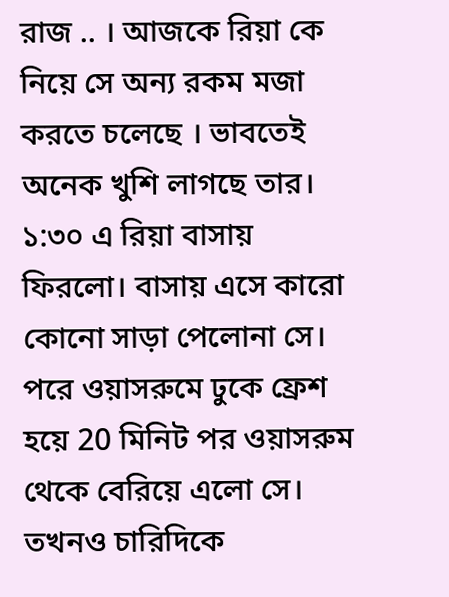রাজ .. । আজকে রিয়া কে নিয়ে সে অন্য রকম মজা করতে চলেছে । ভাবতেই অনেক খুশি লাগছে তার।
১:৩০ এ রিয়া বাসায় ফিরলো। বাসায় এসে কারো কোনো সাড়া পেলোনা সে। পরে ওয়াসরুমে ঢুকে ফ্রেশ হয়ে 20 মিনিট পর ওয়াসরুম থেকে বেরিয়ে এলো সে। তখনও চারিদিকে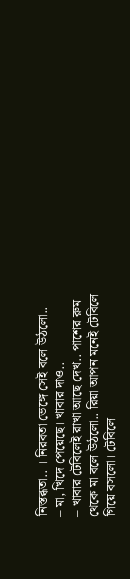নিস্তব্ধতা.. । নিরবতা ভেঙ্গে সেই বলে উঠলো..
– মা, খিদে পেয়েছে। খাবার দাও..
– খাবার টেবিলেই রাখা আছে দেখ.. পাশের রুম থেকে মা বলে উঠলো.. রিয়া আপন মনেই টেবিলে গিয়ে বসলো। টেবিলে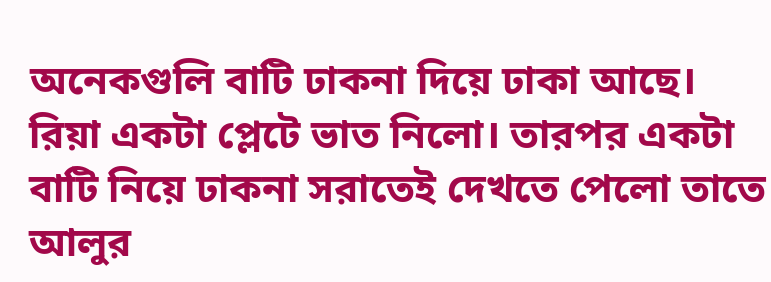অনেকগুলি বাটি ঢাকনা দিয়ে ঢাকা আছে। রিয়া একটা প্লেটে ভাত নিলো। তারপর একটা বাটি নিয়ে ঢাকনা সরাতেই দেখতে পেলো তাতে আলুর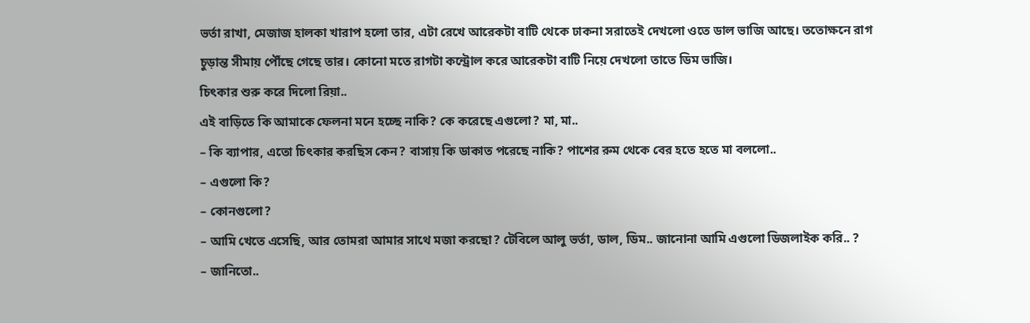ভর্তা রাখা, মেজাজ হালকা খারাপ হলো তার, এটা রেখে আরেকটা বাটি থেকে ঢাকনা সরাতেই দেখলো ওতে ডাল ভাজি আছে। ততোক্ষনে রাগ চুড়ান্ত সীমায় পৌঁছে গেছে তার। কোনো মতে রাগটা কন্ট্রোল করে আরেকটা বাটি নিয়ে দেখলো তাতে ডিম ভাজি।
চিৎকার শুরু করে দিলো রিয়া..
এই বাড়িতে কি আমাকে ফেলনা মনে হচ্ছে নাকি? কে করেছে এগুলো? মা, মা..
– কি ব্যাপার, এতো চিৎকার করছিস কেন? বাসায় কি ডাকাত পরেছে নাকি? পাশের রুম থেকে বের হতে হতে মা বললো..
– এগুলো কি?
– কোনগুলো?
– আমি খেতে এসেছি, আর তোমরা আমার সাথে মজা করছো? টেবিলে আলু ভর্তা, ডাল, ডিম.. জানোনা আমি এগুলো ডিজলাইক করি.. ?
– জানিতো..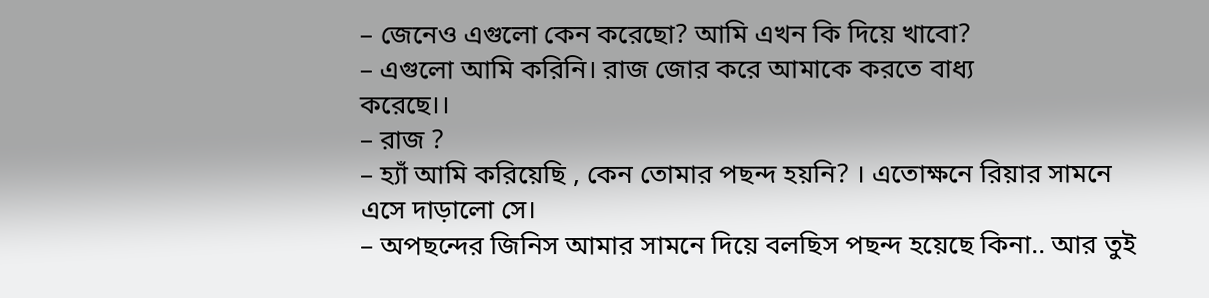– জেনেও এগুলো কেন করেছো? আমি এখন কি দিয়ে খাবো?
– এগুলো আমি করিনি। রাজ জোর করে আমাকে করতে বাধ্য
করেছে।।
– রাজ ?
– হ্যাঁ আমি করিয়েছি , কেন তোমার পছন্দ হয়নি? । এতোক্ষনে রিয়ার সামনে এসে দাড়ালো সে।
– অপছন্দের জিনিস আমার সামনে দিয়ে বলছিস পছন্দ হয়েছে কিনা.. আর তুই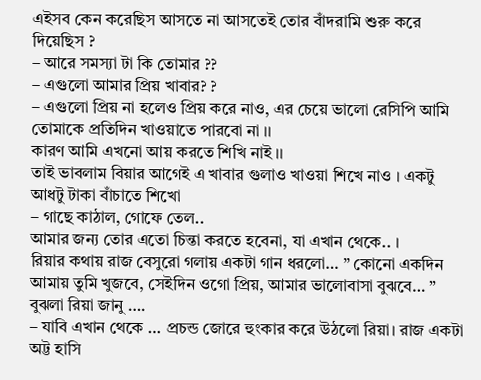এইসব কেন করেছিস আসতে না আসতেই তোর বাঁদরামি শুরু করে দিয়েছিস ?
– আরে সমস্যা টা কি তোমার ??
– এগুলো আমার প্রিয় খাবার? ?
– এগুলো প্রিয় না হলেও প্রিয় করে নাও, এর চেয়ে ভালো রেসিপি আমি তোমাকে প্রতিদিন খাওয়াতে পারবো না ।।
কারণ আমি এখনো আয় করতে শিখি নাই ।।
তাই ভাবলাম বিয়ার আগেই এ খাবার গুলাও খাওয়া শিখে নাও । একটু আধটু টাকা বাঁচাতে শিখো
– গাছে কাঠাল, গোফে তেল..
আমার জন্য তোর এতো চিন্তা করতে হবেনা, যা এখান থেকে.. ।
রিয়ার কথায় রাজ বেসুরো গলায় একটা গান ধরলো… ” কোনো একদিন আমায় তুমি খুজবে, সেইদিন ওগো প্রিয়, আমার ভালোবাসা বুঝবে… ”
বুঝলা রিয়া জানু ….
– যাবি এখান থেকে … প্রচন্ড জোরে হুংকার করে উঠলো রিয়া। রাজ একটা অট্ট হাসি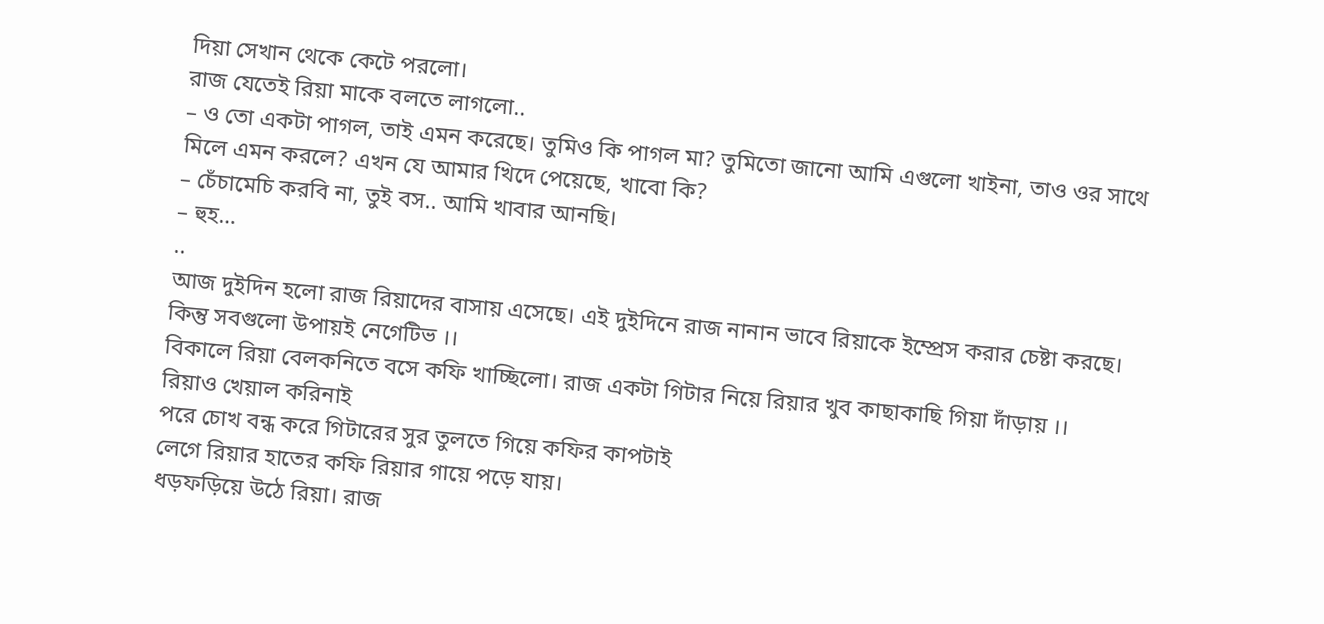দিয়া সেখান থেকে কেটে পরলো।
রাজ যেতেই রিয়া মাকে বলতে লাগলো..
– ও তো একটা পাগল, তাই এমন করেছে। তুমিও কি পাগল মা? তুমিতো জানো আমি এগুলো খাইনা, তাও ওর সাথে মিলে এমন করলে? এখন যে আমার খিদে পেয়েছে, খাবো কি?
– চেঁচামেচি করবি না, তুই বস.. আমি খাবার আনছি।
– হুহ…
..
আজ দুইদিন হলো রাজ রিয়াদের বাসায় এসেছে। এই দুইদিনে রাজ নানান ভাবে রিয়াকে ইম্প্রেস করার চেষ্টা করছে। কিন্তু সবগুলো উপায়ই নেগেটিভ ।।
বিকালে রিয়া বেলকনিতে বসে কফি খাচ্ছিলো। রাজ একটা গিটার নিয়ে রিয়ার খুব কাছাকাছি গিয়া দাঁড়ায় ।।
রিয়াও খেয়াল করিনাই
পরে চোখ বন্ধ করে গিটারের সুর তুলতে গিয়ে কফির কাপটাই
লেগে রিয়ার হাতের কফি রিয়ার গায়ে পড়ে যায়।
ধড়ফড়িয়ে উঠে রিয়া। রাজ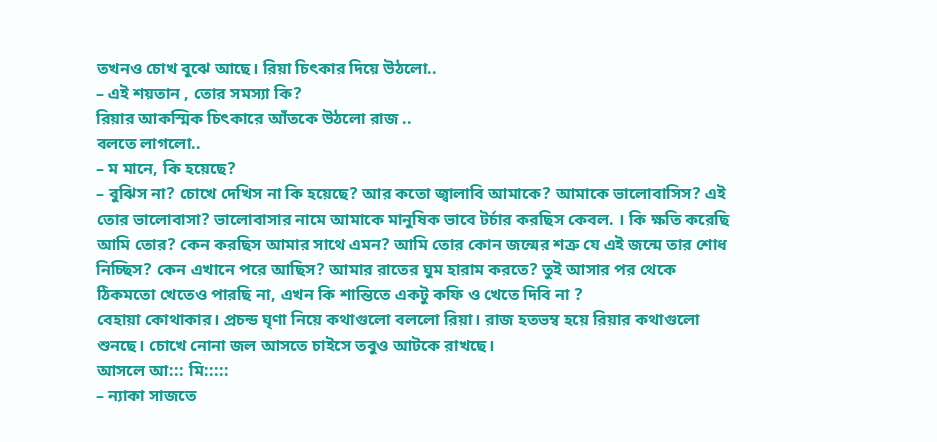তখনও চোখ বুঝে আছে। রিয়া চিৎকার দিয়ে উঠলো..
– এই শয়তান , তোর সমস্যা কি?
রিয়ার আকস্মিক চিৎকারে আঁতকে উঠলো রাজ ..
বলতে লাগলো..
– ম মানে, কি হয়েছে?
– বুঝিস না? চোখে দেখিস না কি হয়েছে? আর কতো জ্বালাবি আমাকে? আমাকে ভালোবাসিস? এই তোর ভালোবাসা? ভালোবাসার নামে আমাকে মানুষিক ভাবে টর্চার করছিস কেবল. । কি ক্ষতি করেছি আমি তোর? কেন করছিস আমার সাথে এমন? আমি তোর কোন জন্মের শত্রু যে এই জন্মে তার শোধ নিচ্ছিস? কেন এখানে পরে আছিস? আমার রাতের ঘুম হারাম করতে? তুই আসার পর থেকে ঠিকমতো খেতেও পারছি না, এখন কি শান্তিতে একটু কফি ও খেতে দিবি না ?
বেহায়া কোথাকার। প্রচন্ড ঘৃণা নিয়ে কথাগুলো বললো রিয়া। রাজ হতভম্ব হয়ে রিয়ার কথাগুলো শুনছে। চোখে নোনা জল আসতে চাইসে তবুও আটকে রাখছে।
আসলে আ::: মি:::::
– ন্যাকা সাজতে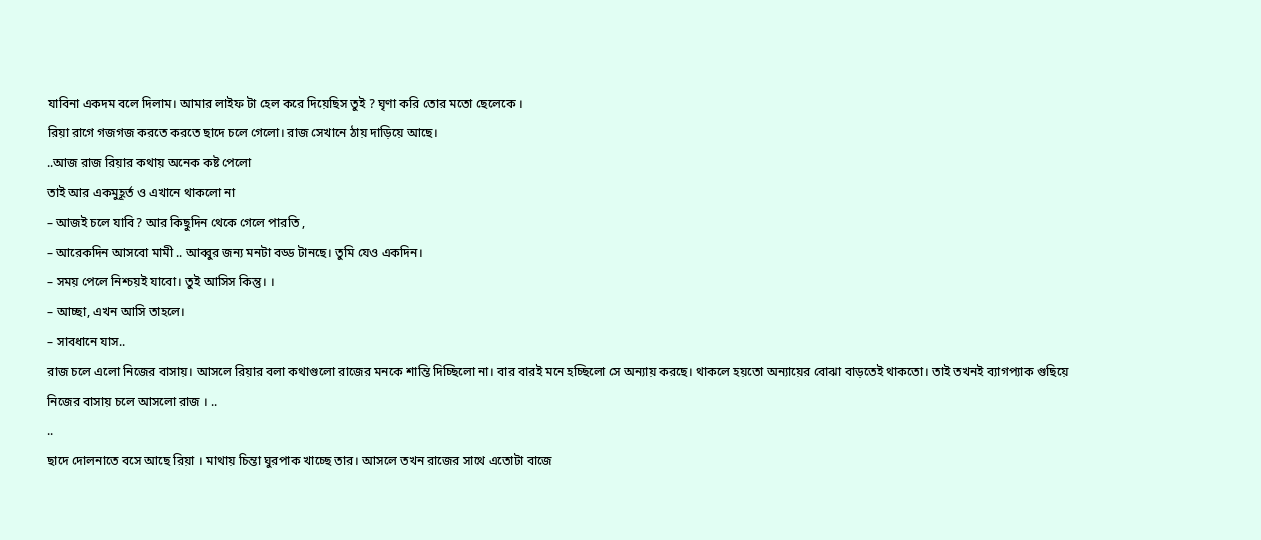যাবিনা একদম বলে দিলাম। আমার লাইফ টা হেল করে দিয়েছিস তুই ? ঘৃণা করি তোর মতো ছেলেকে ।
রিয়া রাগে গজগজ করতে করতে ছাদে চলে গেলো। রাজ সেখানে ঠায় দাড়িয়ে আছে।
..আজ রাজ রিয়ার কথায় অনেক কষ্ট পেলো
তাই আর একমুহূর্ত ও এখানে থাকলো না
– আজই চলে যাবি? আর কিছুদিন থেকে গেলে পারতি ,
– আরেকদিন আসবো মামী .. আব্বুর জন্য মনটা বড্ড টানছে। তুমি যেও একদিন।
– সময় পেলে নিশ্চয়ই যাবো। তুই আসিস কিন্তু। ।
– আচ্ছা, এখন আসি তাহলে।
– সাবধানে যাস..
রাজ চলে এলো নিজের বাসায়। আসলে রিয়ার বলা কথাগুলো রাজের মনকে শান্তি দিচ্ছিলো না। বার বারই মনে হচ্ছিলো সে অন্যায় করছে। থাকলে হয়তো অন্যায়ের বোঝা বাড়তেই থাকতো। তাই তখনই ব্যাগপ্যাক গুছিয়ে নিজের বাসায় চলে আসলো রাজ । ..
..
ছাদে দোলনাতে বসে আছে রিয়া । মাথায় চিন্তা ঘুরপাক খাচ্ছে তার। আসলে তখন রাজের সাথে এতোটা বাজে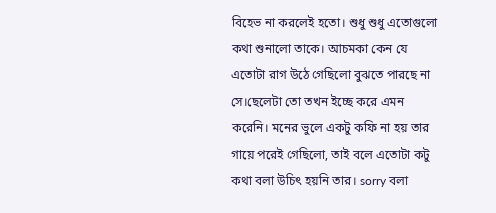বিহেভ না করলেই হতো। শুধু শুধু এতোগুলো কথা শুনালো তাকে। আচমকা কেন যে এতোটা রাগ উঠে গেছিলো বুঝতে পারছে না সে।ছেলেটা তো তখন ইচ্ছে করে এমন করেনি। মনের ভুলে একটু কফি না হয় তার গায়ে পরেই গেছিলো, তাই বলে এতোটা কটু কথা বলা উচিৎ হয়নি তার। sorry বলা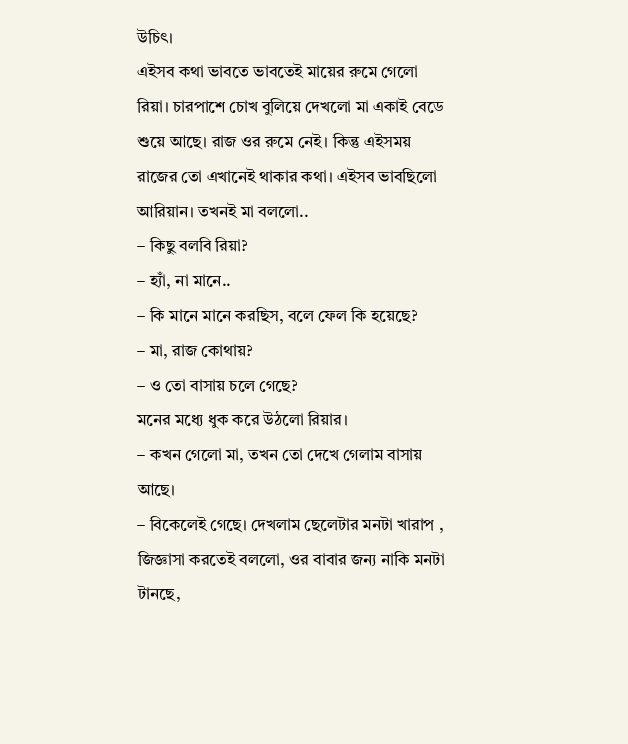উচিৎ।
এইসব কথা ভাবতে ভাবতেই মায়ের রুমে গেলো রিয়া। চারপাশে চোখ বুলিয়ে দেখলো মা একাই বেডে শুয়ে আছে। রাজ ওর রুমে নেই। কিন্তু এইসময় রাজের তো এখানেই থাকার কথা। এইসব ভাবছিলো আরিয়ান। তখনই মা বললো..
– কিছু বলবি রিয়া?
– হ্যাঁ, না মানে..
– কি মানে মানে করছিস, বলে ফেল কি হয়েছে?
– মা, রাজ কোথায়?
– ও তো বাসায় চলে গেছে?
মনের মধ্যে ধুক করে উঠলো রিয়ার।
– কখন গেলো মা, তখন তো দেখে গেলাম বাসায় আছে।
– বিকেলেই গেছে। দেখলাম ছেলেটার মনটা খারাপ , জিজ্ঞাসা করতেই বললো, ওর বাবার জন্য নাকি মনটা টানছে,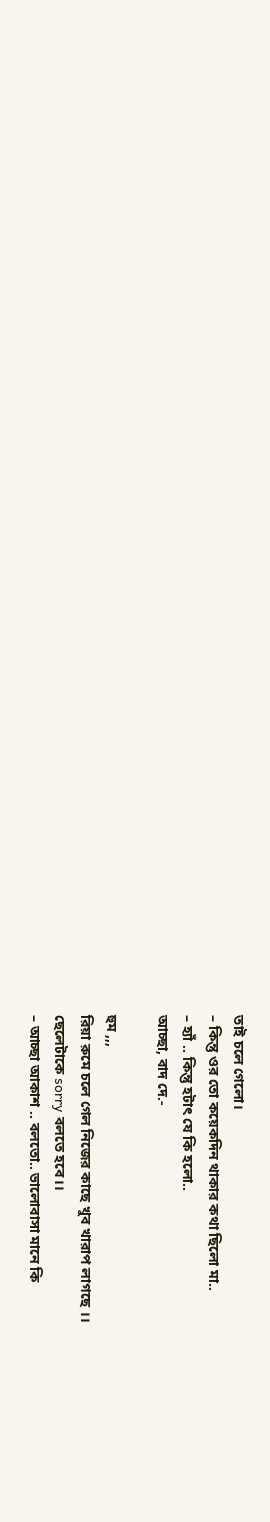তাই চলে গেলো।
– কিন্তু ওর তো কয়েকদিন থাকার কথা ছিলো মা..
– হ্যাঁ .. কিন্তু হটাৎ যে কি হলো..
আচ্ছা, বাদ দে.-

হুম ,,,
রিয়া রুমে চলে গেল নিজের কাছে খুব খারাপ লাগছে ।।
ছেলেটাকে sorry বলতে হবে।।
– আচ্ছা আকাশ .. বলতো.. ভালোবাসা মানে কি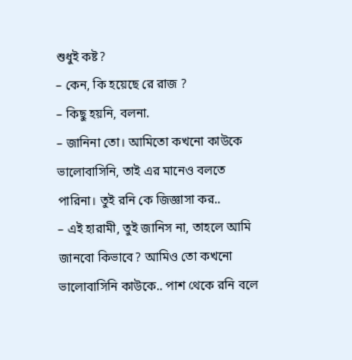শুধুই কষ্ট?
– কেন, কি হয়েছে রে রাজ ?
– কিছু হয়নি, বলনা.
– জানিনা তো। আমিতো কখনো কাউকে ভালোবাসিনি, তাই এর মানেও বলতে পারিনা। তুই রনি কে জিজ্ঞাসা কর..
– এই হারামী, তুই জানিস না, তাহলে আমি জানবো কিভাবে? আমিও তো কখনো ভালোবাসিনি কাউকে.. পাশ থেকে রনি বলে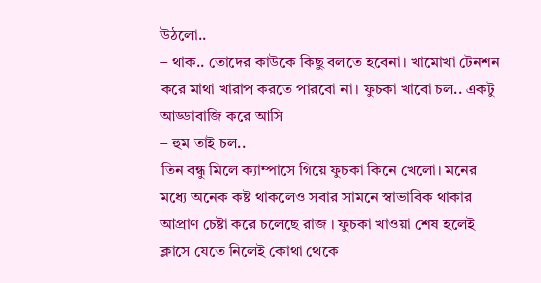উঠলো..
– থাক.. তোদের কাউকে কিছু বলতে হবেনা। খামোখা টেনশন করে মাথা খারাপ করতে পারবো না। ফুচকা খাবো চল.. একটু আড্ডাবাজি করে আসি
– হুম তাই চল..
তিন বন্ধু মিলে ক্যাম্পাসে গিয়ে ফুচকা কিনে খেলো। মনের মধ্যে অনেক কষ্ট থাকলেও সবার সামনে স্বাভাবিক থাকার আপ্রাণ চেষ্টা করে চলেছে রাজ । ফুচকা খাওয়া শেষ হলেই ক্লাসে যেতে নিলেই কোথা থেকে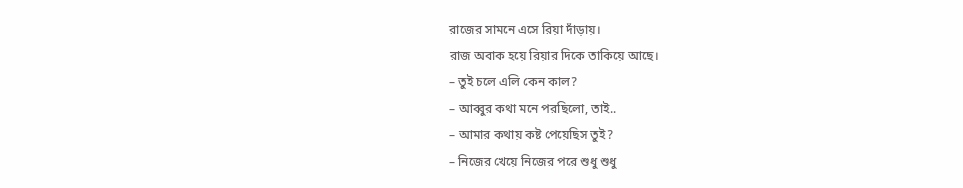রাজের সামনে এসে রিয়া দাঁড়ায়।
রাজ অবাক হয়ে রিয়ার দিকে তাকিয়ে আছে।
– তুই চলে এলি কেন কাল?
– আব্বুর কথা মনে পরছিলো, তাই..
– আমার কথায় কষ্ট পেয়েছিস তুই?
– নিজের খেয়ে নিজের পরে শুধু শুধু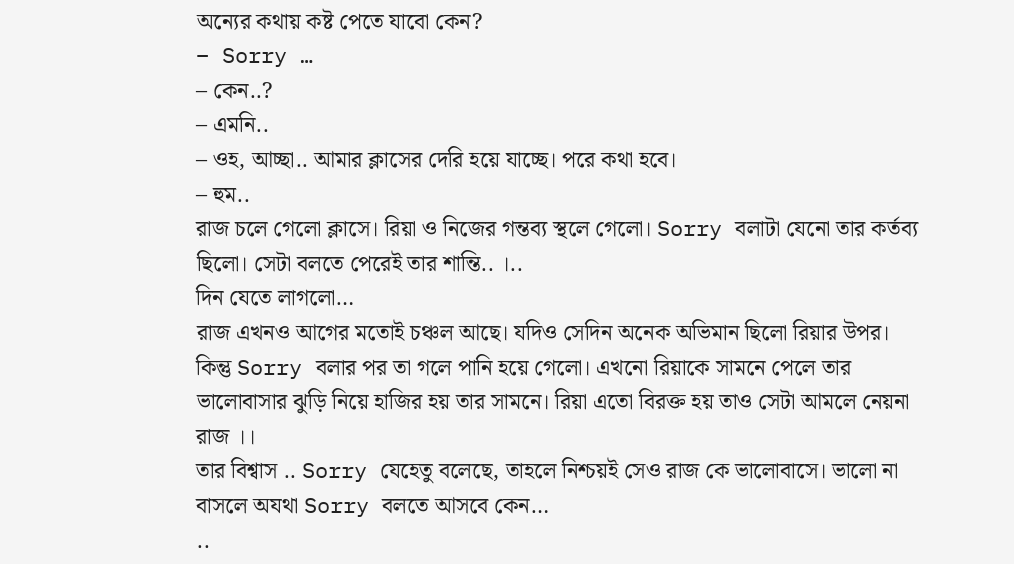অন্যের কথায় কষ্ট পেতে যাবো কেন?
– Sorry …
– কেন..?
– এমনি..
– ওহ, আচ্ছা.. আমার ক্লাসের দেরি হয়ে যাচ্ছে। পরে কথা হবে।
– হুম..
রাজ চলে গেলো ক্লাসে। রিয়া ও নিজের গন্তব্য স্থলে গেলো। Sorry বলাটা যেনো তার কর্তব্য ছিলো। সেটা বলতে পেরেই তার শান্তি.. ।..
দিন যেতে লাগলো…
রাজ এখনও আগের মতোই চঞ্চল আছে। যদিও সেদিন অনেক অভিমান ছিলো রিয়ার উপর। কিন্তু Sorry বলার পর তা গলে পানি হয়ে গেলো। এখনো রিয়াকে সামনে পেলে তার ভালোবাসার ঝুড়ি নিয়ে হাজির হয় তার সামনে। রিয়া এতো বিরক্ত হয় তাও সেটা আমলে নেয়না রাজ ।।
তার বিশ্বাস .. Sorry যেহেতু বলেছে, তাহলে নিশ্চয়ই সেও রাজ কে ভালোবাসে। ভালো না বাসলে অযথা Sorry বলতে আসবে কেন…
..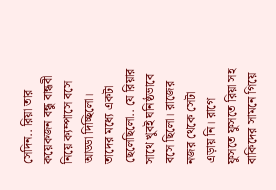সেদিন.. রিয়া তার কয়েকজন বন্ধু বান্ধবী নিয়ে ক্যম্পাসে বসে আড্ডা দিচ্ছিলো। তাদের মধ্যে একটা ছেলেছিলো.. যে রিয়ার সাথে খুবই ঘনিষ্ঠভাবে বসে ছিলো। রাজের নজর থেকে সেটা এড়ায় নি। রাগে ফুসতে ফুসতে রিয়া সহ বাকিদের সামনে গিয়ে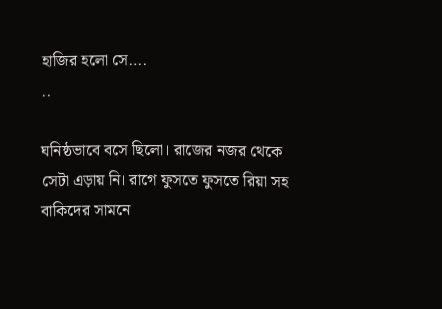হাজির হলো সে….
..

ঘনিষ্ঠভাবে বসে ছিলো। রাজের নজর থেকে সেটা এড়ায় নি। রাগে ফুসতে ফুসতে রিয়া সহ বাকিদের সামনে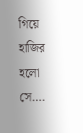গিয়ে হাজির হলো সে….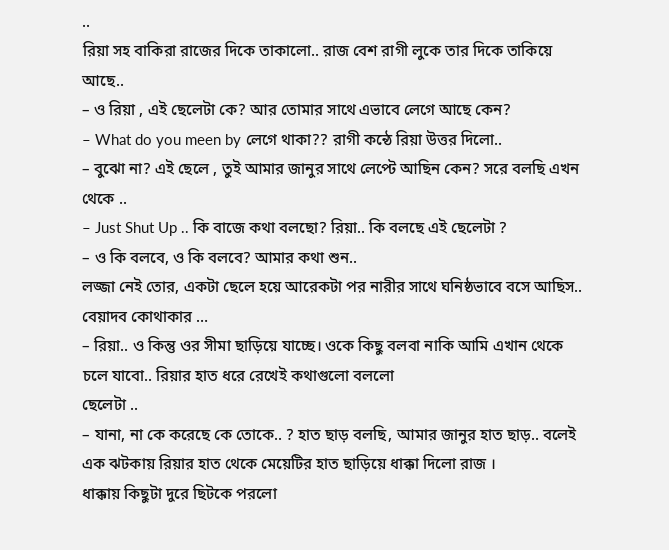..
রিয়া সহ বাকিরা রাজের দিকে তাকালো.. রাজ বেশ রাগী লুকে তার দিকে তাকিয়ে আছে..
– ও রিয়া , এই ছেলেটা কে? আর তোমার সাথে এভাবে লেগে আছে কেন?
– What do you meen by লেগে থাকা?? রাগী কন্ঠে রিয়া উত্তর দিলো..
– বুঝো না? এই ছেলে , তুই আমার জানুর সাথে লেপ্টে আছিন কেন? সরে বলছি এখন থেকে ..
– Just Shut Up .. কি বাজে কথা বলছো? রিয়া.. কি বলছে এই ছেলেটা ?
– ও কি বলবে, ও কি বলবে? আমার কথা শুন..
লজ্জা নেই তোর, একটা ছেলে হয়ে আরেকটা পর নারীর সাথে ঘনিষ্ঠভাবে বসে আছিস.. বেয়াদব কোথাকার …
– রিয়া.. ও কিন্তু ওর সীমা ছাড়িয়ে যাচ্ছে। ওকে কিছু বলবা নাকি আমি এখান থেকে চলে যাবো.. রিয়ার হাত ধরে রেখেই কথাগুলো বললো
ছেলেটা ..
– যানা, না কে করেছে কে তোকে.. ? হাত ছাড় বলছি, আমার জানুর হাত ছাড়.. বলেই এক ঝটকায় রিয়ার হাত থেকে মেয়েটির হাত ছাড়িয়ে ধাক্কা দিলো রাজ ।
ধাক্কায় কিছুটা দুরে ছিটকে পরলো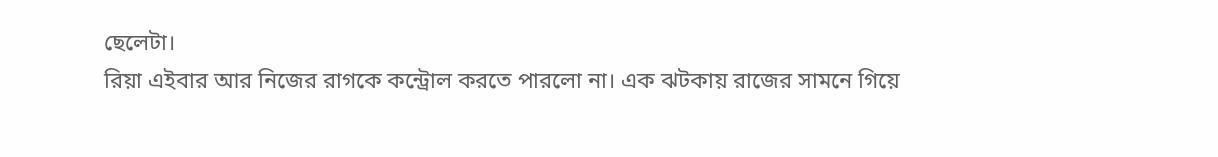ছেলেটা।
রিয়া এইবার আর নিজের রাগকে কন্ট্রোল করতে পারলো না। এক ঝটকায় রাজের সামনে গিয়ে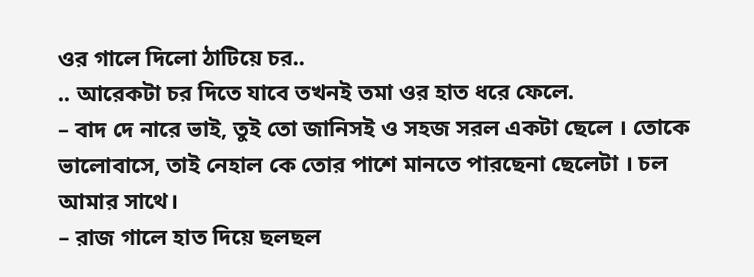ওর গালে দিলো ঠাটিয়ে চর..
.. আরেকটা চর দিতে যাবে তখনই তমা ওর হাত ধরে ফেলে.
– বাদ দে নারে ভাই, তুই তো জানিসই ও সহজ সরল একটা ছেলে । তোকে ভালোবাসে, তাই নেহাল কে তোর পাশে মানতে পারছেনা ছেলেটা । চল আমার সাথে।
– রাজ গালে হাত দিয়ে ছলছল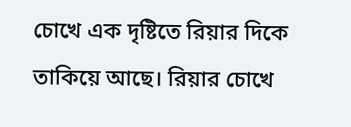চোখে এক দৃষ্টিতে রিয়ার দিকে তাকিয়ে আছে। রিয়ার চোখে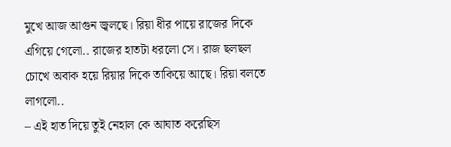মুখে আজ আগুন জ্বলছে। রিয়া ধীর পায়ে রাজের দিকে এগিয়ে গেলো.. রাজের হাতটা ধরলো সে। রাজ ছলছল চোখে অবাক হয়ে রিয়ার দিকে তাকিয়ে আছে। রিয়া বলতে লাগলো..
– এই হাত দিয়ে তুই নেহাল কে আঘাত করেছিস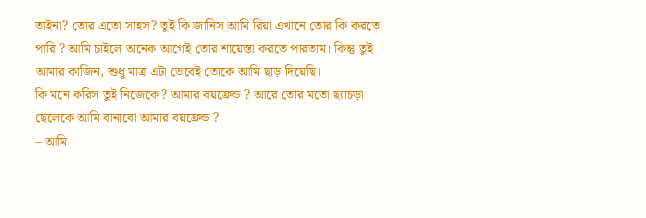তাইনা? তোর এতো সাহস? তুই কি জানিস আমি রিয়া এখানে তোর কি করতে পারি ? আমি চাইলে অনেক আগেই তোর শায়েস্তা করতে পারতাম। কিন্তু তুই আমার কাজিন, শুধু মাত্র এটা ভেবেই তোকে আমি ছাড় দিয়েছি।
কি মনে করিস তুই নিজেকে? আমার বয়ফ্রেন্ড ? আরে তোর মতো ছ্যাচড়া ছেলেকে আমি বানাবো আমার বয়ফ্রেন্ড ?
– আমি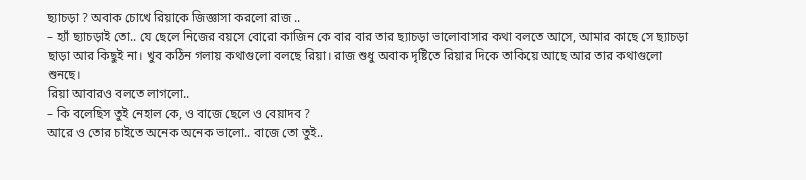ছ্যাচড়া ? অবাক চোখে রিয়াকে জিজ্ঞাসা করলো রাজ ..
– হ্যাঁ ছ্যাচড়াই তো.. যে ছেলে নিজের বয়সে বোরো কাজিন কে বার বার তার ছ্যাচড়া ভালোবাসার কথা বলতে আসে, আমার কাছে সে ছ্যাচড়া ছাড়া আর কিছুই না। খুব কঠিন গলায় কথাগুলো বলছে রিয়া। রাজ শুধু অবাক দৃষ্টিতে রিয়ার দিকে তাকিয়ে আছে আর তার কথাগুলো শুনছে।
রিয়া আবারও বলতে লাগলো..
– কি বলেছিস তুই নেহাল কে, ও বাজে ছেলে ও বেয়াদব ?
আরে ও তোর চাইতে অনেক অনেক ভালো.. বাজে তো তুই..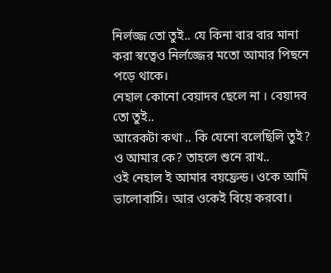নির্লজ্জ তো তুই.. যে কিনা বার বার মানা করা স্বত্বেও নির্লজ্জের মতো আমার পিছনে পড়ে থাকে।
নেহাল কোনো বেয়াদব ছেলে না । বেয়াদব তো তুই..
আরেকটা কথা .. কি যেনো বলেছিলি তুই? ও আমার কে? তাহলে শুনে রাখ..
ওই নেহাল ই আমার বয়ফ্রেন্ড। ওকে আমি ভালোবাসি। আর ওকেই বিয়ে করবো।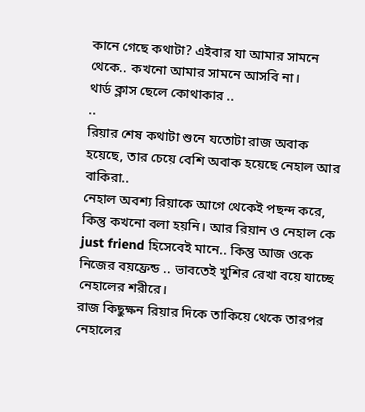কানে গেছে কথাটা? এইবার যা আমার সামনে থেকে.. কখনো আমার সামনে আসবি না।
থার্ড ক্লাস ছেলে কোথাকার ..
..
রিয়ার শেষ কথাটা শুনে যতোটা রাজ অবাক হয়েছে, তার চেয়ে বেশি অবাক হয়েছে নেহাল আর বাকিরা..
নেহাল অবশ্য রিয়াকে আগে থেকেই পছন্দ করে, কিন্তু কখনো বলা হয়নি। আর রিয়ান ও নেহাল কে just friend হিসেবেই মানে.. কিন্তু আজ ওকে নিজের বয়ফ্রেন্ড .. ভাবতেই খুশির রেখা বয়ে যাচ্ছে নেহালের শরীরে।
রাজ কিছুক্ষন রিয়ার দিকে তাকিয়ে থেকে তারপর নেহালের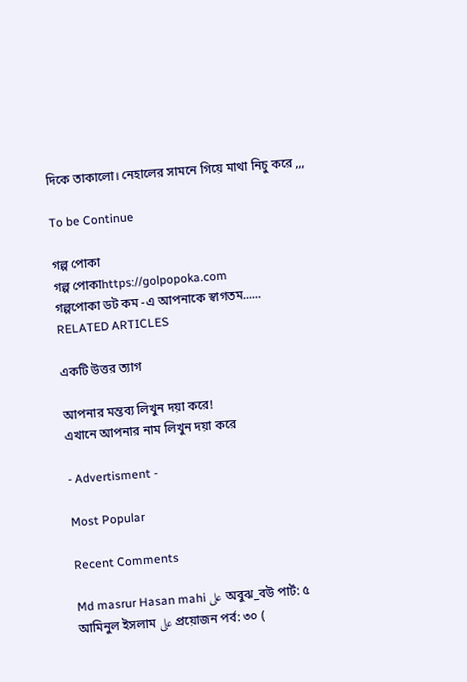দিকে তাকালো। নেহালের সামনে গিয়ে মাথা নিচু করে ,,,

To be Continue

গল্প পোকা
গল্প পোকাhttps://golpopoka.com
গল্পপোকা ডট কম -এ আপনাকে স্বাগতম......
RELATED ARTICLES

একটি উত্তর ত্যাগ

আপনার মন্তব্য লিখুন দয়া করে!
এখানে আপনার নাম লিখুন দয়া করে

- Advertisment -

Most Popular

Recent Comments

Md masrur Hasan mahi على অবুঝ_বউ পার্ট: ৫
আমিনুল ইসলাম على প্রয়োজন পর্ব: ৩০ (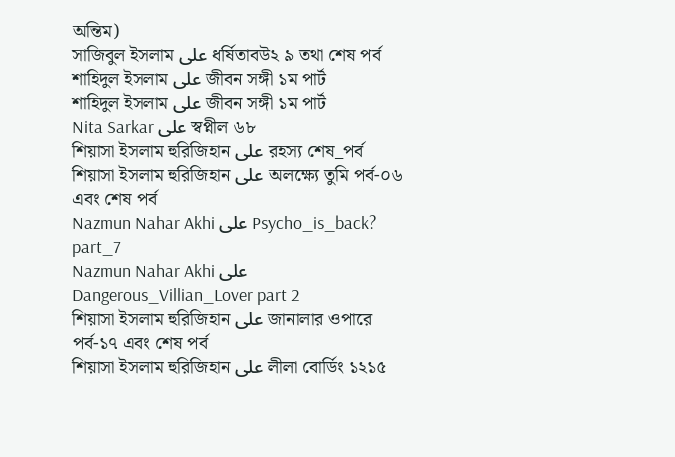অন্তিম)
সাজিবুল ইসলাম على ধর্ষিতাবউ২ ৯ তথা শেষ পর্ব
শাহিদুল ইসলাম على জীবন সঙ্গী ১ম পার্ট
শাহিদুল ইসলাম على জীবন সঙ্গী ১ম পার্ট
Nita Sarkar على স্বপ্নীল ৬৮
শিয়াসা ইসলাম হুরিজিহান على রহস্য শেষ_পর্ব
শিয়াসা ইসলাম হুরিজিহান على অলক্ষ্যে তুমি পর্ব-০৬ এবং শেষ পর্ব
Nazmun Nahar Akhi على Psycho_is_back? part_7
Nazmun Nahar Akhi على Dangerous_Villian_Lover part 2
শিয়াসা ইসলাম হুরিজিহান على জানালার ওপারে পর্ব-১৭ এবং শেষ পর্ব
শিয়াসা ইসলাম হুরিজিহান على লীলা বোর্ডিং ১২১৫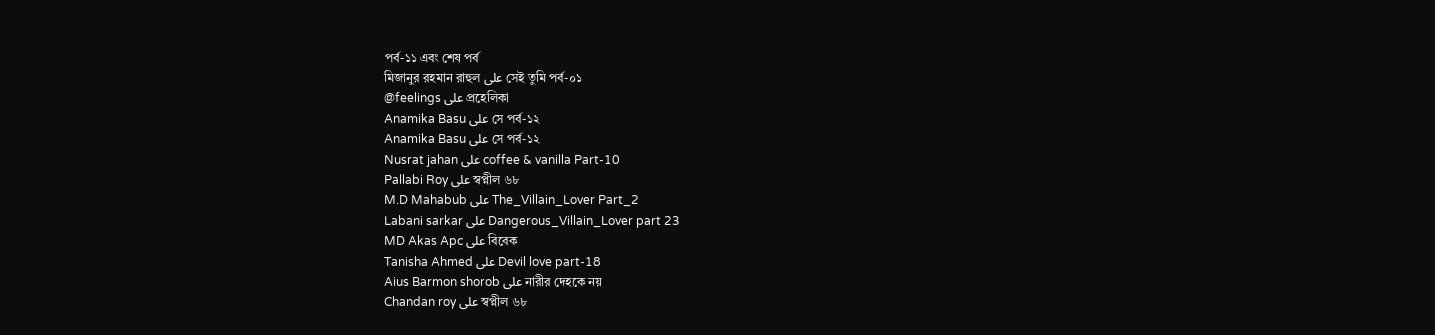পর্ব-১১ এবং শেষ পর্ব
মিজানুর রহমান রাহুল على সেই তুমি পর্ব-০১
@feelings على প্রহেলিকা
Anamika Basu على সে পর্ব-১২
Anamika Basu على সে পর্ব-১২
Nusrat jahan على coffee & vanilla Part-10
Pallabi Roy على স্বপ্নীল ৬৮
M.D Mahabub على The_Villain_Lover Part_2
Labani sarkar على Dangerous_Villain_Lover part 23
MD Akas Apc على বিবেক
Tanisha Ahmed على Devil love part-18
Aius Barmon shorob على নারীর দেহকে নয়
Chandan roy على স্বপ্নীল ৬৮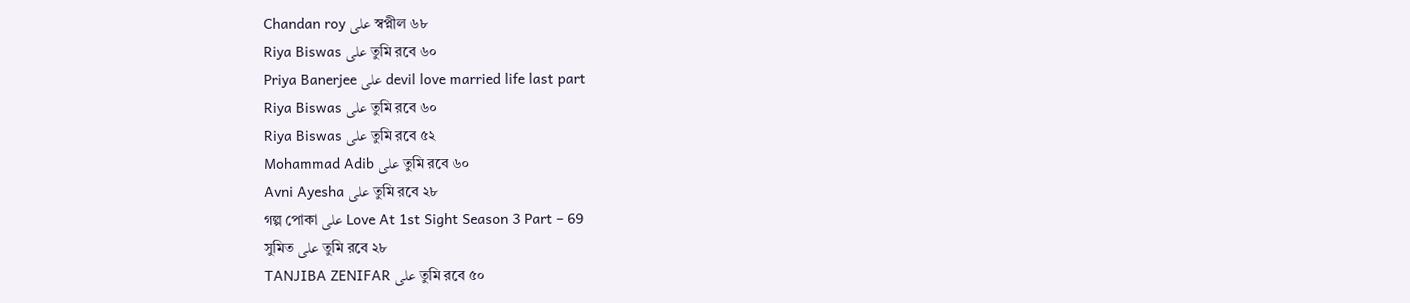Chandan roy على স্বপ্নীল ৬৮
Riya Biswas على তুমি রবে ৬০
Priya Banerjee على devil love married life last part
Riya Biswas على তুমি রবে ৬০
Riya Biswas على তুমি রবে ৫২
Mohammad Adib على তুমি রবে ৬০
Avni Ayesha على তুমি রবে ২৮
গল্প পোকা على Love At 1st Sight Season 3 Part – 69
সুমিত على তুমি রবে ২৮
TANJIBA ZENIFAR على তুমি রবে ৫০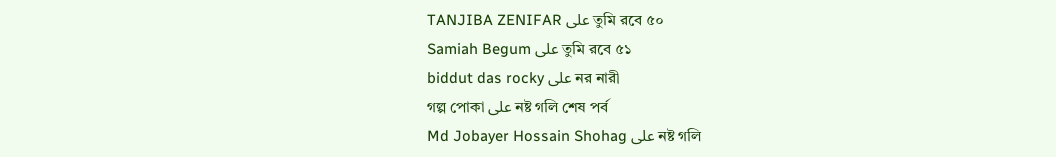TANJIBA ZENIFAR على তুমি রবে ৫০
Samiah Begum على তুমি রবে ৫১
biddut das rocky على নর নারী
গল্প পোকা على নষ্ট গলি শেষ পর্ব
Md Jobayer Hossain Shohag على নষ্ট গলি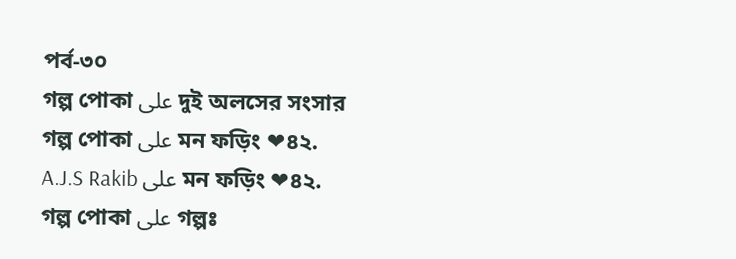পর্ব-৩০
গল্প পোকা على দুই অলসের সংসার
গল্প পোকা على মন ফড়িং ❤৪২.
A.J.S Rakib على মন ফড়িং ❤৪২.
গল্প পোকা على গল্পঃ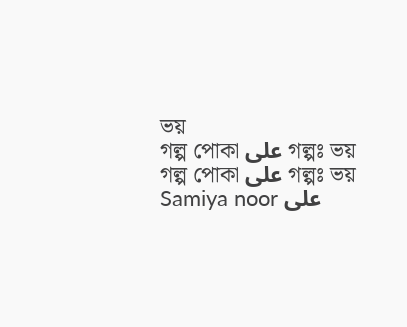ভয়
গল্প পোকা على গল্পঃ ভয়
গল্প পোকা على গল্পঃ ভয়
Samiya noor على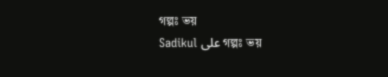গল্পঃ ভয়
Sadikul على গল্পঃ ভয়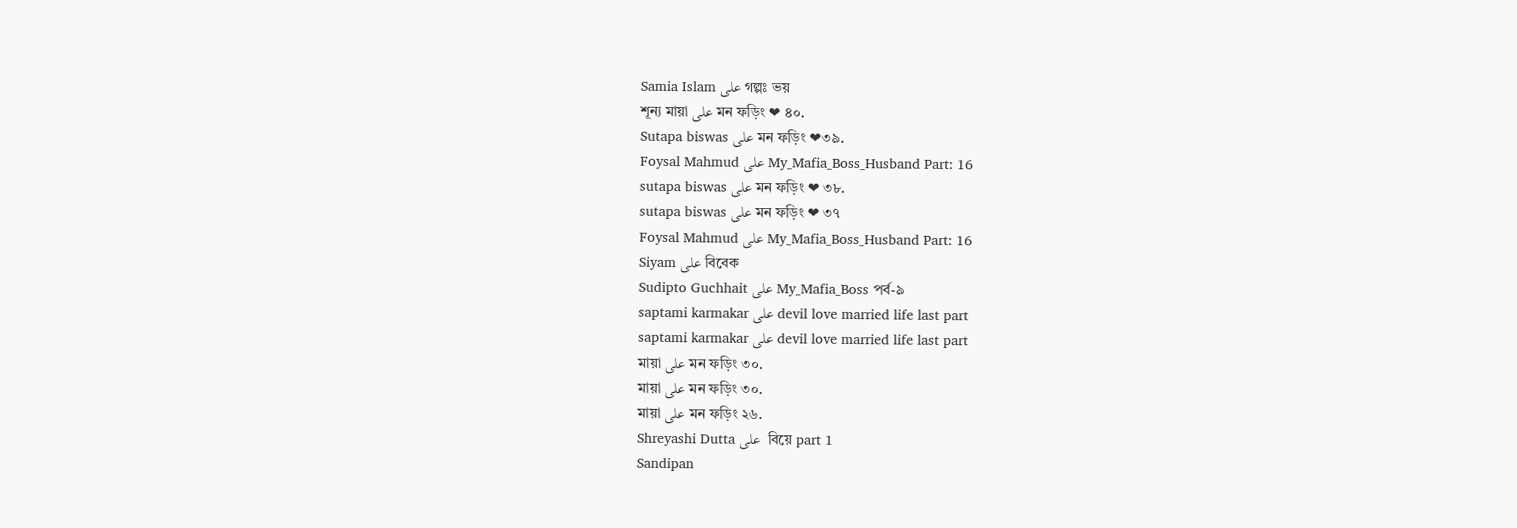Samia Islam على গল্পঃ ভয়
শূন্য মায়া على মন ফড়িং ❤ ৪০.
Sutapa biswas على মন ফড়িং ❤৩৯.
Foysal Mahmud على My_Mafia_Boss_Husband Part: 16
sutapa biswas على মন ফড়িং ❤ ৩৮.
sutapa biswas على মন ফড়িং ❤ ৩৭
Foysal Mahmud على My_Mafia_Boss_Husband Part: 16
Siyam على বিবেক
Sudipto Guchhait على My_Mafia_Boss পর্ব-৯
saptami karmakar على devil love married life last part
saptami karmakar على devil love married life last part
মায়া على মন ফড়িং ৩০.
মায়া على মন ফড়িং ৩০.
মায়া على মন ফড়িং ২৬.
Shreyashi Dutta على  বিয়ে part 1
Sandipan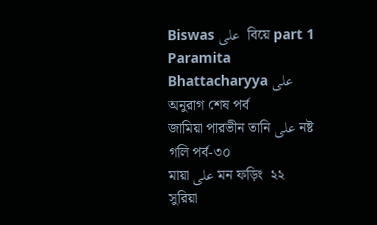Biswas على  বিয়ে part 1
Paramita Bhattacharyya على অনুরাগ শেষ পর্ব
জামিয়া পারভীন তানি على নষ্ট গলি পর্ব-৩০
মায়া على মন ফড়িং  ২২
সুরিয়া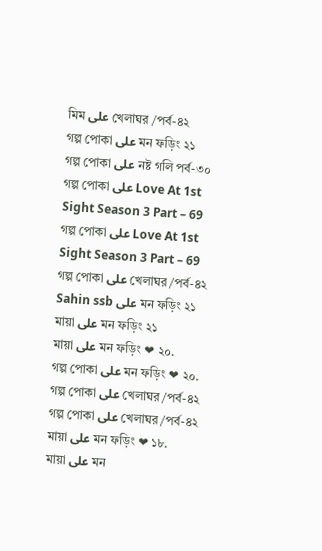মিম على খেলাঘর /পর্ব-৪২
গল্প পোকা على মন ফড়িং ২১
গল্প পোকা على নষ্ট গলি পর্ব-৩০
গল্প পোকা على Love At 1st Sight Season 3 Part – 69
গল্প পোকা على Love At 1st Sight Season 3 Part – 69
গল্প পোকা على খেলাঘর /পর্ব-৪২
Sahin ssb على মন ফড়িং ২১
মায়া على মন ফড়িং ২১
মায়া على মন ফড়িং ❤ ২০.
গল্প পোকা على মন ফড়িং ❤ ২০.
গল্প পোকা على খেলাঘর /পর্ব-৪২
গল্প পোকা على খেলাঘর /পর্ব-৪২
মায়া على মন ফড়িং ❤ ১৮.
মায়া على মন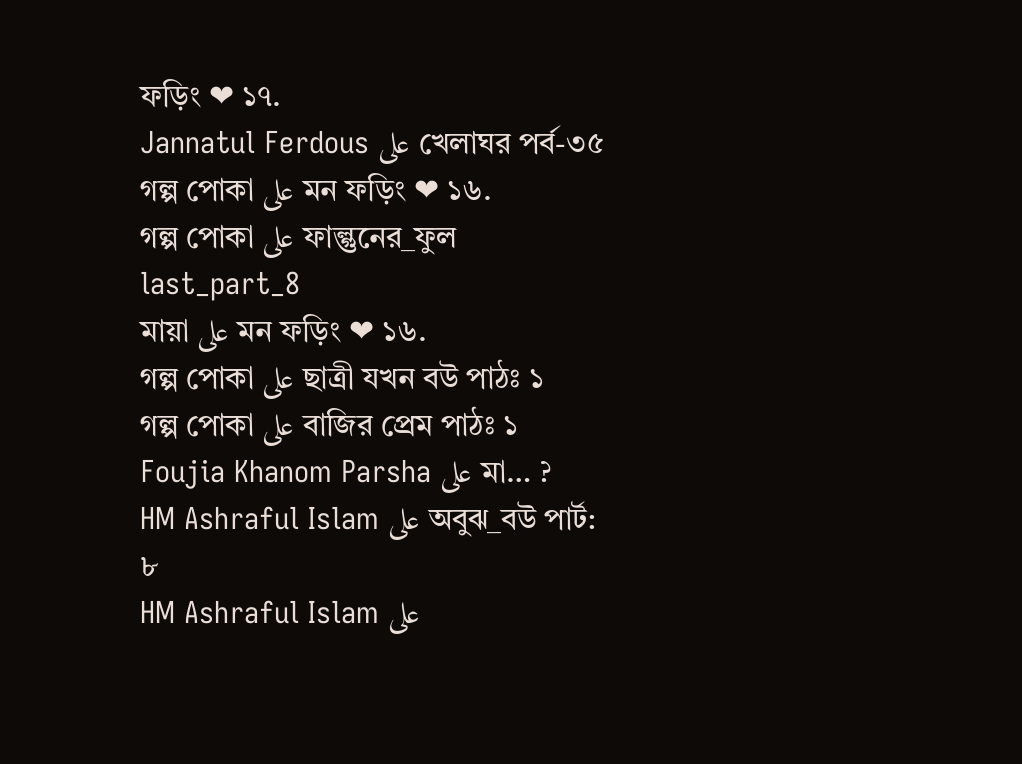ফড়িং ❤ ১৭.
Jannatul Ferdous على খেলাঘর পর্ব-৩৫
গল্প পোকা على মন ফড়িং ❤ ১৬.
গল্প পোকা على ফাল্গুনের_ফুল last_part_8
মায়া على মন ফড়িং ❤ ১৬.
গল্প পোকা على ছাত্রী যখন বউ পাঠঃ ১
গল্প পোকা على বাজির প্রেম পাঠঃ ১
Foujia Khanom Parsha على মা… ?
HM Ashraful Islam على অবুঝ_বউ পার্ট: ৮
HM Ashraful Islam على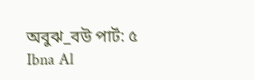অবুঝ_বউ পার্ট: ৫
Ibna Al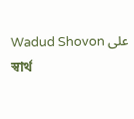Wadud Shovon على স্বার্থ